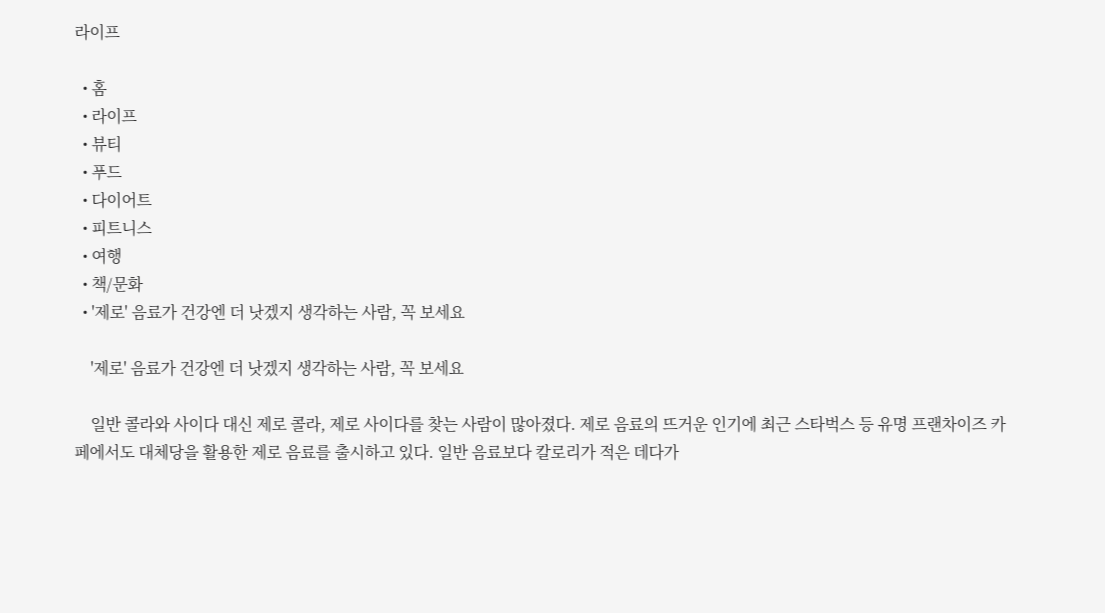라이프

  • 홈
  • 라이프
  • 뷰티
  • 푸드
  • 다이어트
  • 피트니스
  • 여행
  • 책/문화
  • '제로' 음료가 건강엔 더 낫겠지 생각하는 사람, 꼭 보세요

    '제로' 음료가 건강엔 더 낫겠지 생각하는 사람, 꼭 보세요

    일반 콜라와 사이다 대신 제로 콜라, 제로 사이다를 찾는 사람이 많아졌다. 제로 음료의 뜨거운 인기에 최근 스타벅스 등 유명 프랜차이즈 카페에서도 대체당을 활용한 제로 음료를 출시하고 있다. 일반 음료보다 칼로리가 적은 데다가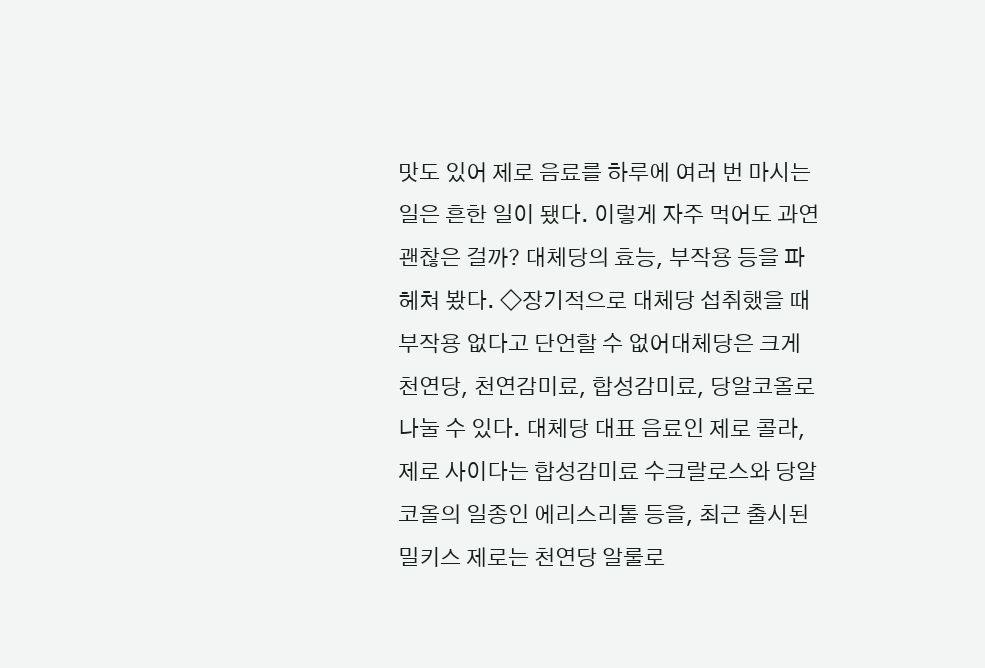맛도 있어 제로 음료를 하루에 여러 번 마시는 일은 흔한 일이 됐다. 이렇게 자주 먹어도 과연 괜찮은 걸까? 대체당의 효능, 부작용 등을 파헤쳐 봤다. ◇장기적으로 대체당 섭취했을 때 부작용 없다고 단언할 수 없어대체당은 크게 천연당, 천연감미료, 합성감미료, 당알코올로 나눌 수 있다. 대체당 대표 음료인 제로 콜라, 제로 사이다는 합성감미료 수크랄로스와 당알코올의 일종인 에리스리톨 등을, 최근 출시된 밀키스 제로는 천연당 알룰로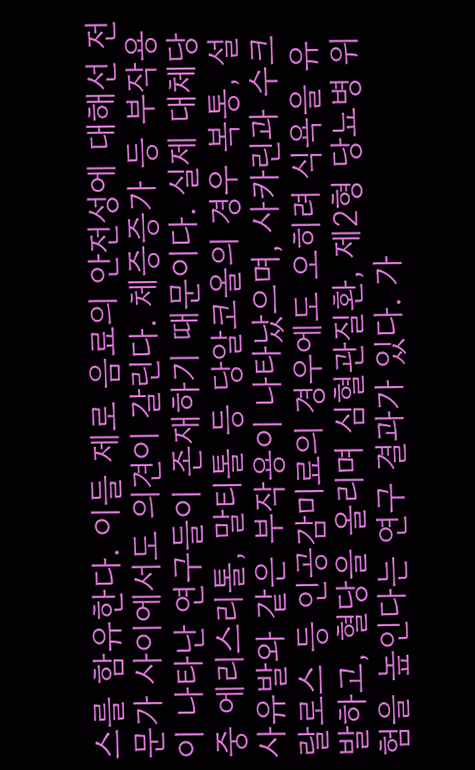스를 함유한다. 이들 제로 음료의 안전성에 대해선 전문가 사이에서도 의견이 갈린다. 체증증가 등 부작용이 나타난 연구들이 존재하기 때문이다. 실제 대체당 중 에리스리톨, 말티톨 등 당알코올의 경우 복통, 설사유발와 같은 부작용이 나타났으며, 사카린과 수크랄로스 등 인공감미료의 경우에도 오히려 식욕을 유발하고, 혈당을 올리며 심혈관질환, 제2형 당뇨병 위험을 높인다는 연구 결과가 있다. 가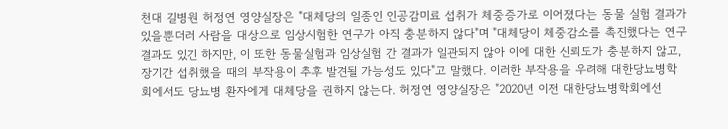천대 길병원 허정연 영양실장은 "대체당의 일종인 인공감미료 섭취가 체중증가로 이어졌다는 동물 실험 결과가 있을뿐더러 사람을 대상으로 임상시험한 연구가 아직 충분하지 않다"며 "대체당이 체중감소를 촉진했다는 연구 결과도 있긴 하지만, 이 또한 동물실험과 임상실험 간 결과가 일관되지 않아 이에 대한 신뢰도가 충분하지 않고, 장기간 섭취했을 때의 부작용이 추후 발견될 가능성도 있다"고 말했다. 이러한 부작용을 우려해 대한당뇨병학회에서도 당뇨병 환자에게 대체당을 권하지 않는다. 허정연 영양실장은 "2020년 이전 대한당뇨병학회에선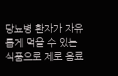당뇨병 환자가 자유롭게 먹을 수 있는 식품으로 제로 음료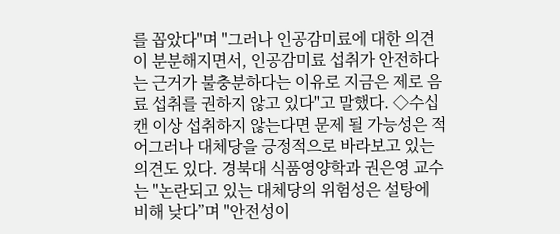를 꼽았다"며 "그러나 인공감미료에 대한 의견이 분분해지면서, 인공감미료 섭취가 안전하다는 근거가 불충분하다는 이유로 지금은 제로 음료 섭취를 권하지 않고 있다"고 말했다. ◇수십 캔 이상 섭취하지 않는다면 문제 될 가능성은 적어그러나 대체당을 긍정적으로 바라보고 있는 의견도 있다. 경북대 식품영양학과 권은영 교수는 "논란되고 있는 대체당의 위험성은 설탕에 비해 낮다”며 "안전성이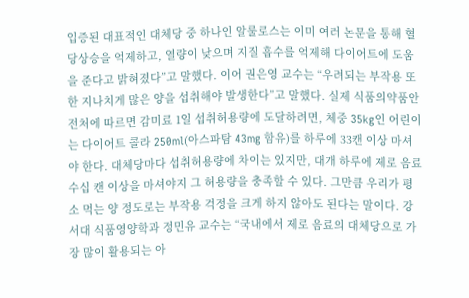입증된 대표적인 대체당 중 하나인 알룰로스는 이미 여러 논문을 통해 혈당상승을 억제하고, 열량이 낮으며 지질 흡수를 억제해 다이어트에 도움을 준다고 밝혀졌다”고 말했다. 이어 권은영 교수는 “우려되는 부작용 또한 지나치게 많은 양을 섭취해야 발생한다”고 말했다. 실제 식품의약품안전처에 따르면 감미료 1일 섭취허용량에 도달하려면, 체중 35kg인 어린이는 다이어트 콜라 250ml(아스파탐 43mg 함유)를 하루에 33캔 이상 마셔야 한다. 대체당마다 섭취허용량에 차이는 있지만, 대개 하루에 제로 음료 수십 캔 이상을 마셔야지 그 허용량을 충족할 수 있다. 그만큼 우리가 평소 먹는 양 정도로는 부작용 걱정을 크게 하지 않아도 된다는 말이다. 강서대 식품영양학과 정민유 교수는 “국내에서 제로 음료의 대체당으로 가장 많이 활용되는 아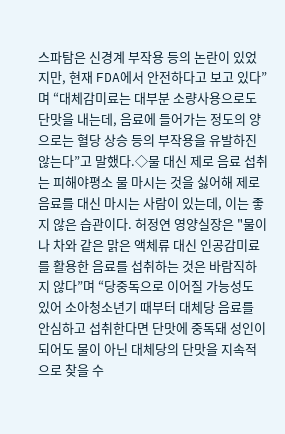스파탐은 신경계 부작용 등의 논란이 있었지만, 현재 FDA에서 안전하다고 보고 있다”며 “대체감미료는 대부분 소량사용으로도 단맛을 내는데, 음료에 들어가는 정도의 양으로는 혈당 상승 등의 부작용을 유발하진 않는다”고 말했다.◇물 대신 제로 음료 섭취는 피해야평소 물 마시는 것을 싫어해 제로 음료를 대신 마시는 사람이 있는데, 이는 좋지 않은 습관이다. 허정연 영양실장은 "물이나 차와 같은 맑은 액체류 대신 인공감미료를 활용한 음료를 섭취하는 것은 바람직하지 않다”며 “당중독으로 이어질 가능성도 있어 소아청소년기 때부터 대체당 음료를 안심하고 섭취한다면 단맛에 중독돼 성인이 되어도 물이 아닌 대체당의 단맛을 지속적으로 찾을 수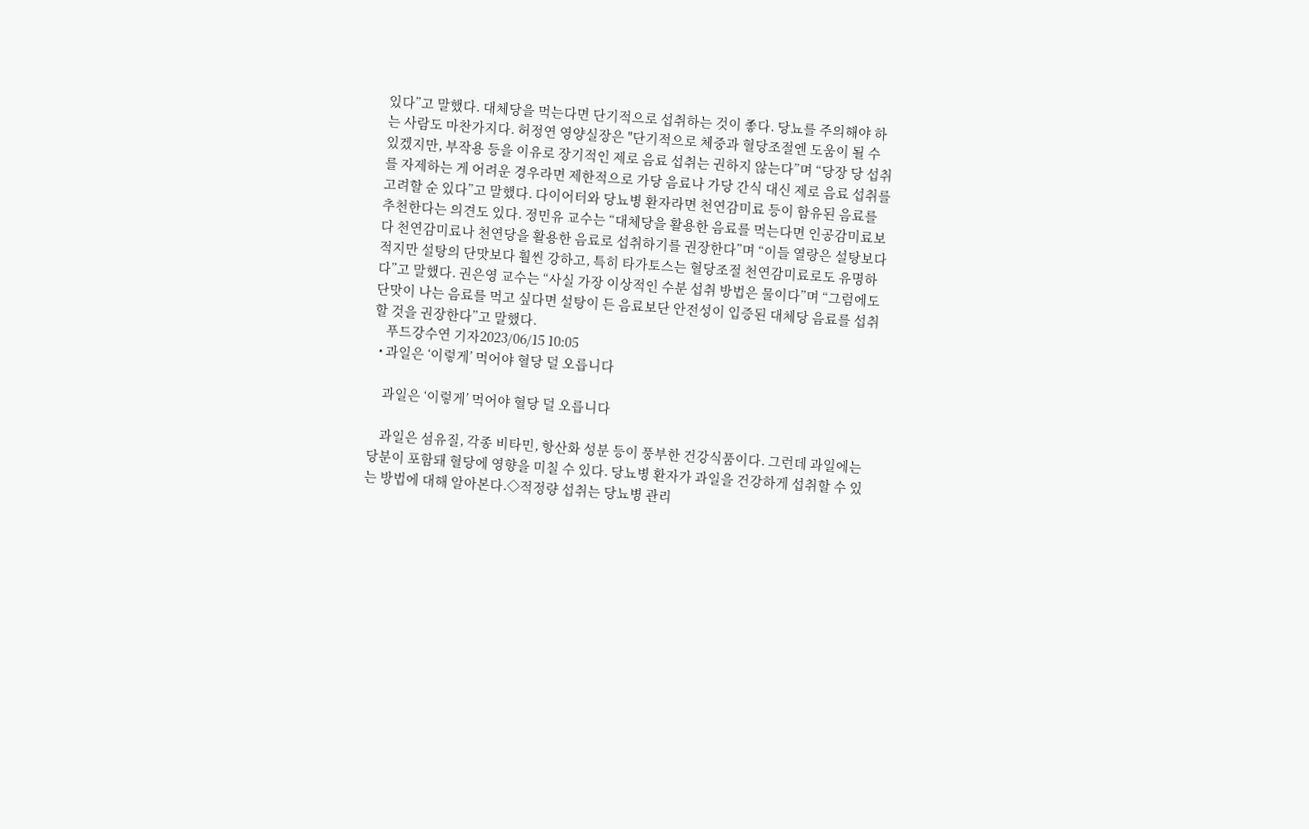있다”고 말했다. 대체당을 먹는다면 단기적으로 섭취하는 것이 좋다. 당뇨를 주의해야 하는 사람도 마찬가지다. 허정연 영양실장은 "단기적으로 체중과 혈당조절엔 도움이 될 수 있겠지만, 부작용 등을 이유로 장기적인 제로 음료 섭취는 권하지 않는다”며 “당장 당 섭취를 자제하는 게 어려운 경우라면 제한적으로 가당 음료나 가당 간식 대신 제로 음료 섭취를 고려할 순 있다”고 말했다. 다이어터와 당뇨병 환자라면 천연감미료 등이 함유된 음료를 추천한다는 의견도 있다. 정민유 교수는 “대체당을 활용한 음료를 먹는다면 인공감미료보다 천연감미료나 천연당을 활용한 음료로 섭취하기를 권장한다”며 “이들 열랑은 설탕보다 적지만 설탕의 단맛보다 훨씬 강하고, 특히 타가토스는 혈당조절 천연감미료로도 유명하다”고 말했다. 권은영 교수는 “사실 가장 이상적인 수분 섭취 방법은 물이다”며 “그럼에도 단맛이 나는 음료를 먹고 싶다면 설탕이 든 음료보단 안전성이 입증된 대체당 음료를 섭취할 것을 권장한다”고 말했다.
    푸드강수연 기자2023/06/15 10:05
  • 과일은 ‘이렇게’ 먹어야 혈당 덜 오릅니다

    과일은 ‘이렇게’ 먹어야 혈당 덜 오릅니다

    과일은 섬유질, 각종 비타민, 항산화 성분 등이 풍부한 건강식품이다. 그런데 과일에는 당분이 포함돼 혈당에 영향을 미칠 수 있다. 당뇨병 환자가 과일을 건강하게 섭취할 수 있는 방법에 대해 알아본다.◇적정량 섭취는 당뇨병 관리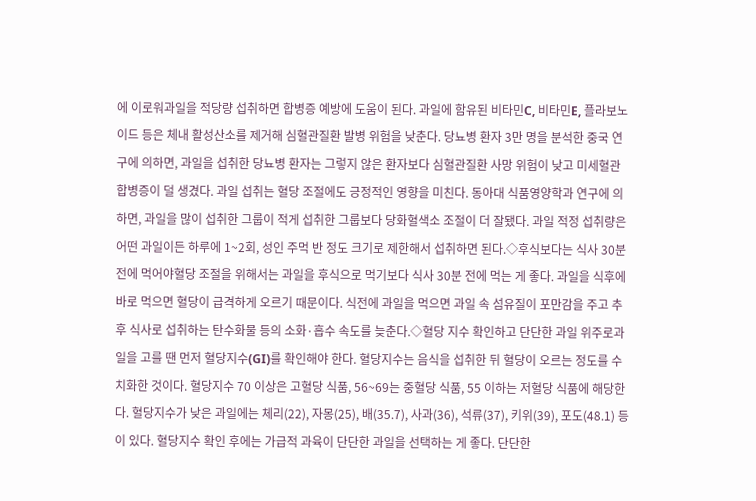에 이로워과일을 적당량 섭취하면 합병증 예방에 도움이 된다. 과일에 함유된 비타민C, 비타민E, 플라보노이드 등은 체내 활성산소를 제거해 심혈관질환 발병 위험을 낮춘다. 당뇨병 환자 3만 명을 분석한 중국 연구에 의하면, 과일을 섭취한 당뇨병 환자는 그렇지 않은 환자보다 심혈관질환 사망 위험이 낮고 미세혈관 합병증이 덜 생겼다. 과일 섭취는 혈당 조절에도 긍정적인 영향을 미친다. 동아대 식품영양학과 연구에 의하면, 과일을 많이 섭취한 그룹이 적게 섭취한 그룹보다 당화혈색소 조절이 더 잘됐다. 과일 적정 섭취량은 어떤 과일이든 하루에 1~2회, 성인 주먹 반 정도 크기로 제한해서 섭취하면 된다.◇후식보다는 식사 30분 전에 먹어야혈당 조절을 위해서는 과일을 후식으로 먹기보다 식사 30분 전에 먹는 게 좋다. 과일을 식후에 바로 먹으면 혈당이 급격하게 오르기 때문이다. 식전에 과일을 먹으면 과일 속 섬유질이 포만감을 주고 추후 식사로 섭취하는 탄수화물 등의 소화·흡수 속도를 늦춘다.◇혈당 지수 확인하고 단단한 과일 위주로과일을 고를 땐 먼저 혈당지수(GI)를 확인해야 한다. 혈당지수는 음식을 섭취한 뒤 혈당이 오르는 정도를 수치화한 것이다. 혈당지수 70 이상은 고혈당 식품, 56~69는 중혈당 식품, 55 이하는 저혈당 식품에 해당한다. 혈당지수가 낮은 과일에는 체리(22), 자몽(25), 배(35.7), 사과(36), 석류(37), 키위(39), 포도(48.1) 등이 있다. 혈당지수 확인 후에는 가급적 과육이 단단한 과일을 선택하는 게 좋다. 단단한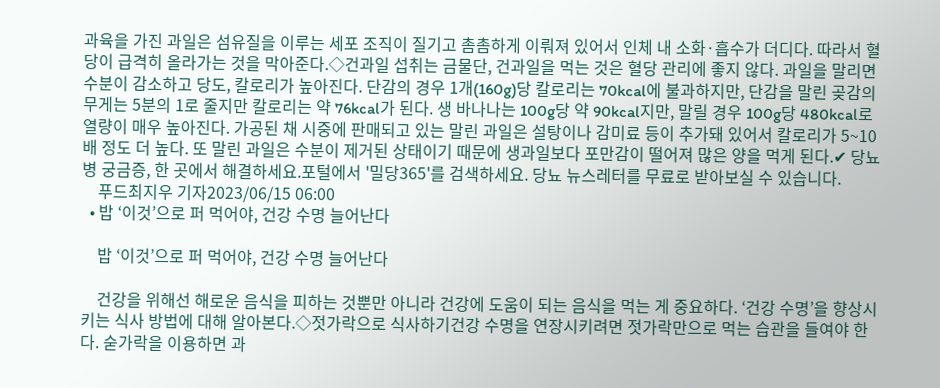과육을 가진 과일은 섬유질을 이루는 세포 조직이 질기고 촘촘하게 이뤄져 있어서 인체 내 소화·흡수가 더디다. 따라서 혈당이 급격히 올라가는 것을 막아준다.◇건과일 섭취는 금물단, 건과일을 먹는 것은 혈당 관리에 좋지 않다. 과일을 말리면 수분이 감소하고 당도, 칼로리가 높아진다. 단감의 경우 1개(160g)당 칼로리는 70kcal에 불과하지만, 단감을 말린 곶감의 무게는 5분의 1로 줄지만 칼로리는 약 76kcal가 된다. 생 바나나는 100g당 약 90kcal지만, 말릴 경우 100g당 480kcal로 열량이 매우 높아진다. 가공된 채 시중에 판매되고 있는 말린 과일은 설탕이나 감미료 등이 추가돼 있어서 칼로리가 5~10배 정도 더 높다. 또 말린 과일은 수분이 제거된 상태이기 때문에 생과일보다 포만감이 떨어져 많은 양을 먹게 된다.✔ 당뇨병 궁금증, 한 곳에서 해결하세요.포털에서 '밀당365'를 검색하세요. 당뇨 뉴스레터를 무료로 받아보실 수 있습니다.
    푸드최지우 기자2023/06/15 06:00
  • 밥 ‘이것’으로 퍼 먹어야, 건강 수명 늘어난다

    밥 ‘이것’으로 퍼 먹어야, 건강 수명 늘어난다

    건강을 위해선 해로운 음식을 피하는 것뿐만 아니라 건강에 도움이 되는 음식을 먹는 게 중요하다. ‘건강 수명’을 향상시키는 식사 방법에 대해 알아본다.◇젓가락으로 식사하기건강 수명을 연장시키려면 젓가락만으로 먹는 습관을 들여야 한다. 숟가락을 이용하면 과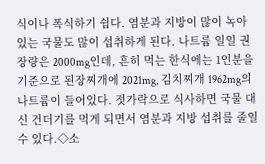식이나 폭식하기 쉽다. 염분과 지방이 많이 녹아 있는 국물도 많이 섭취하게 된다. 나트륨 일일 권장량은 2000mg인데, 흔히 먹는 한식에는 1인분을 기준으로 된장찌개에 2021mg, 김치찌개 1962mg의 나트륨이 들어있다. 젓가락으로 식사하면 국물 대신 건더기를 먹게 되면서 염분과 지방 섭취를 줄일 수 있다.◇소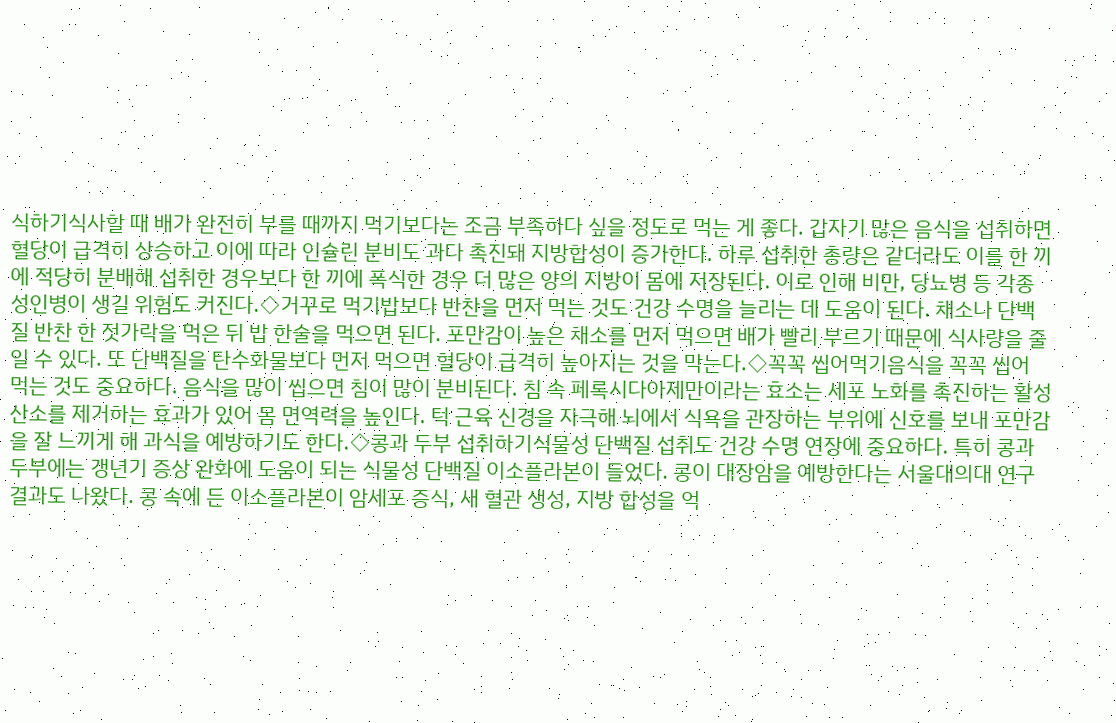식하기식사할 때 배가 완전히 부를 때까지 먹기보다는 조금 부족하다 싶을 정도로 먹는 게 좋다. 갑자기 많은 음식을 섭취하면 혈당이 급격히 상승하고 이에 따라 인슐린 분비도 과다 촉진돼 지방합성이 증가한다. 하루 섭취한 총량은 같더라도 이를 한 끼에 적당히 분배해 섭취한 경우보다 한 끼에 폭식한 경우 더 많은 양의 지방이 몸에 저장된다. 이로 인해 비만, 당뇨병 등 각종 성인병이 생길 위험도 커진다.◇거꾸로 먹기밥보다 반찬을 먼저 먹는 것도 건강 수명을 늘리는 데 도움이 된다. 채소나 단백질 반찬 한 젓가락을 먹은 뒤 밥 한술을 먹으면 된다. 포만감이 높은 채소를 먼저 먹으면 배가 빨리 부르기 때문에 식사량을 줄일 수 있다. 또 단백질을 탄수화물보다 먼저 먹으면 혈당이 급격히 높아지는 것을 막는다.◇꼭꼭 씹어먹기음식을 꼭꼭 씹어 먹는 것도 중요하다. 음식을 많이 씹으면 침이 많이 분비된다. 침 속 페록시다아제만이라는 효소는 세포 노화를 촉진하는 활성산소를 제거하는 효과가 있어 몸 면역력을 높인다. 턱 근육 신경을 자극해 뇌에서 식욕을 관장하는 부위에 신호를 보내 포만감을 잘 느끼게 해 과식을 예방하기도 한다.◇콩과 두부 섭취하기식물성 단백질 섭취도 건강 수명 연장에 중요하다. 특히 콩과 두부에는 갱년기 증상 완화에 도움이 되는 식물성 단백질 이소플라본이 들었다. 콩이 대장암을 예방한다는 서울대의대 연구 결과도 나왔다. 콩 속에 든 이소플라본이 암세포 증식, 새 혈관 생성, 지방 합성을 억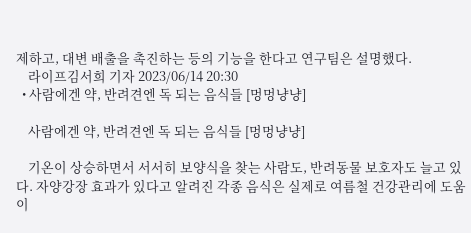제하고, 대변 배출을 촉진하는 등의 기능을 한다고 연구팀은 설명했다.
    라이프김서희 기자 2023/06/14 20:30
  • 사람에겐 약, 반려견엔 독 되는 음식들 [멍멍냥냥]

    사람에겐 약, 반려견엔 독 되는 음식들 [멍멍냥냥]

    기온이 상승하면서 서서히 보양식을 찾는 사람도, 반려동물 보호자도 늘고 있다. 자양강장 효과가 있다고 알려진 각종 음식은 실제로 여름철 건강관리에 도움이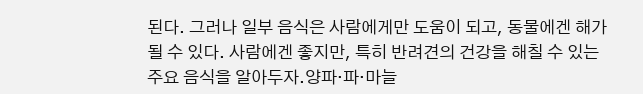된다. 그러나 일부 음식은 사람에게만 도움이 되고, 동물에겐 해가 될 수 있다. 사람에겐 좋지만, 특히 반려견의 건강을 해칠 수 있는 주요 음식을 알아두자.양파·파·마늘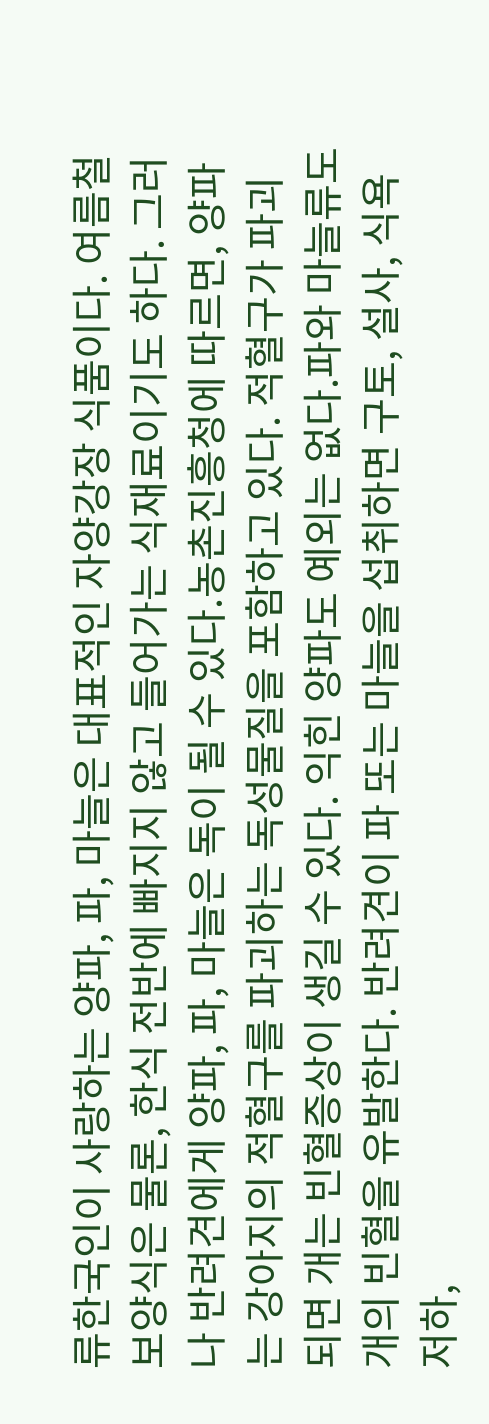류한국인이 사랑하는 양파, 파, 마늘은 대표적인 자양강장 식품이다. 여름철 보양식은 물론, 한식 전반에 빠지지 않고 들어가는 식재료이기도 하다. 그러나 반려견에게 양파, 파, 마늘은 독이 될 수 있다.농촌진흥청에 따르면, 양파는 강아지의 적혈구를 파괴하는 독성물질을 포함하고 있다. 적혈구가 파괴되면 개는 빈혈증상이 생길 수 있다. 익힌 양파도 예외는 없다.파와 마늘류도 개의 빈혈을 유발한다. 반려견이 파 또는 마늘을 섭취하면 구토, 설사, 식욕저하,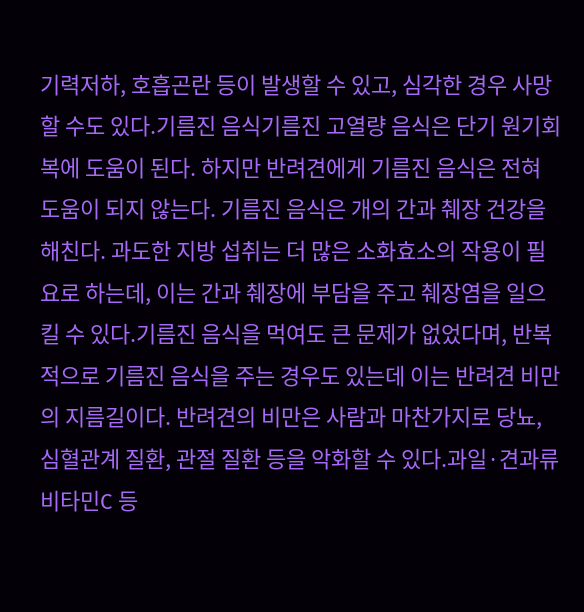기력저하, 호흡곤란 등이 발생할 수 있고, 심각한 경우 사망할 수도 있다.기름진 음식기름진 고열량 음식은 단기 원기회복에 도움이 된다. 하지만 반려견에게 기름진 음식은 전혀 도움이 되지 않는다. 기름진 음식은 개의 간과 췌장 건강을 해친다. 과도한 지방 섭취는 더 많은 소화효소의 작용이 필요로 하는데, 이는 간과 췌장에 부담을 주고 췌장염을 일으킬 수 있다.기름진 음식을 먹여도 큰 문제가 없었다며, 반복적으로 기름진 음식을 주는 경우도 있는데 이는 반려견 비만의 지름길이다. 반려견의 비만은 사람과 마찬가지로 당뇨, 심혈관계 질환, 관절 질환 등을 악화할 수 있다.과일·견과류비타민C 등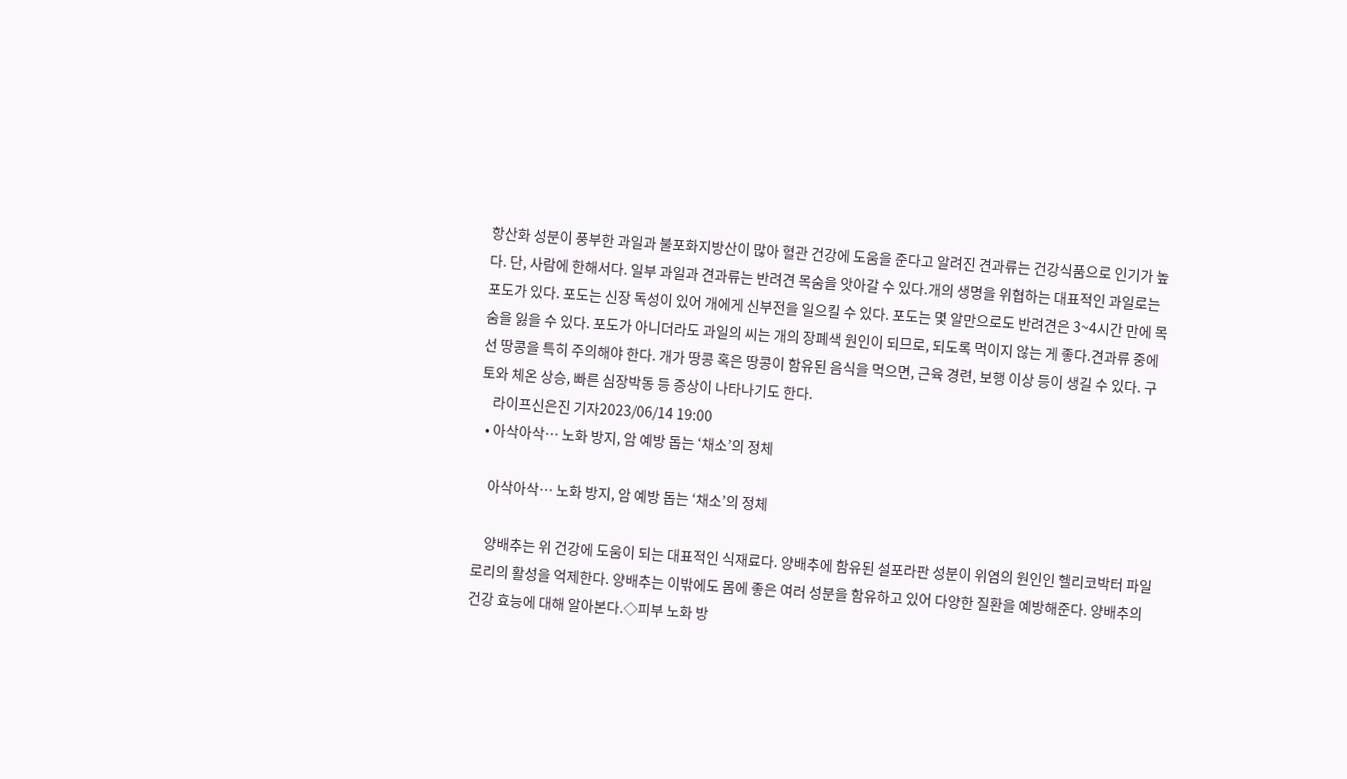항산화 성분이 풍부한 과일과 불포화지방산이 많아 혈관 건강에 도움을 준다고 알려진 견과류는 건강식품으로 인기가 높다. 단, 사람에 한해서다. 일부 과일과 견과류는 반려견 목숨을 앗아갈 수 있다.개의 생명을 위협하는 대표적인 과일로는 포도가 있다. 포도는 신장 독성이 있어 개에게 신부전을 일으킬 수 있다. 포도는 몇 알만으로도 반려견은 3~4시간 만에 목숨을 잃을 수 있다. 포도가 아니더라도 과일의 씨는 개의 장폐색 원인이 되므로, 되도록 먹이지 않는 게 좋다.견과류 중에선 땅콩을 특히 주의해야 한다. 개가 땅콩 혹은 땅콩이 함유된 음식을 먹으면, 근육 경련, 보행 이상 등이 생길 수 있다. 구토와 체온 상승, 빠른 심장박동 등 증상이 나타나기도 한다.
    라이프신은진 기자2023/06/14 19:00
  • 아삭아삭… 노화 방지, 암 예방 돕는 ‘채소’의 정체

    아삭아삭… 노화 방지, 암 예방 돕는 ‘채소’의 정체

    양배추는 위 건강에 도움이 되는 대표적인 식재료다. 양배추에 함유된 설포라판 성분이 위염의 원인인 헬리코박터 파일로리의 활성을 억제한다. 양배추는 이밖에도 몸에 좋은 여러 성분을 함유하고 있어 다양한 질환을 예방해준다. 양배추의 건강 효능에 대해 알아본다.◇피부 노화 방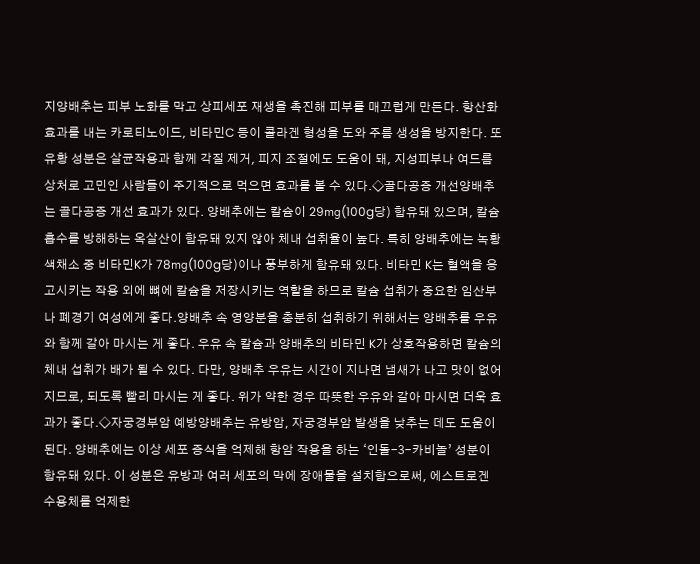지양배추는 피부 노화를 막고 상피세포 재생을 촉진해 피부를 매끄럽게 만든다. 항산화 효과를 내는 카로티노이드, 비타민C 등이 콜라겐 형성을 도와 주름 생성을 방지한다. 또 유황 성분은 살균작용과 함께 각질 제거, 피지 조절에도 도움이 돼, 지성피부나 여드름 상처로 고민인 사람들이 주기적으로 먹으면 효과를 볼 수 있다.◇골다공증 개선양배추는 골다공증 개선 효과가 있다. 양배추에는 칼슘이 29㎎(100g당) 함유돼 있으며, 칼슘 흡수를 방해하는 옥살산이 함유돼 있지 않아 체내 섭취율이 높다. 특히 양배추에는 녹황색채소 중 비타민K가 78㎎(100g당)이나 풍부하게 함유돼 있다. 비타민 K는 혈액을 응고시키는 작용 외에 뼈에 칼슘을 저장시키는 역할을 하므로 칼슘 섭취가 중요한 임산부나 폐경기 여성에게 좋다.양배추 속 영양분을 충분히 섭취하기 위해서는 양배추를 우유와 함께 갈아 마시는 게 좋다. 우유 속 칼슘과 양배추의 비타민 K가 상호작용하면 칼슘의 체내 섭취가 배가 될 수 있다. 다만, 양배추 우유는 시간이 지나면 냄새가 나고 맛이 없어지므로, 되도록 빨리 마시는 게 좋다. 위가 약한 경우 따뜻한 우유와 갈아 마시면 더욱 효과가 좋다.◇자궁경부암 예방양배추는 유방암, 자궁경부암 발생을 낮추는 데도 도움이 된다. 양배추에는 이상 세포 증식을 억제해 항암 작용을 하는 ‘인돌-3-카비놀’ 성분이 함유돼 있다. 이 성분은 유방과 여러 세포의 막에 장애물을 설치함으로써, 에스트로겐 수용체를 억제한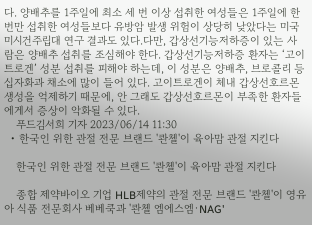다. 양배추를 1주일에 최소 세 번 이상 섭취한 여성들은 1주일에 한 번만 섭취한 여성들보다 유방암 발생 위험이 상당히 낮았다는 미국 미시건주립대 연구 결과도 있다.다만, 갑상선기능저하증이 있는 사람은 양배추 섭취를 조심해야 한다. 갑상선기능저하증 환자는 ‘고이트로겐’ 성분 섭취를 피해야 하는데, 이 성분은 양배추, 브로콜리 등 십자화과 채소에 많이 들어 있다. 고이트로겐이 체내 갑상선호르몬 생성을 억제하기 때문에, 안 그래도 갑상선호르몬이 부족한 환자들에게서 증상이 악화될 수 있다.
    푸드김서희 기자 2023/06/14 11:30
  • 한국인 위한 관절 전문 브랜드 '콴첼'이 육아맘 관절 지킨다

    한국인 위한 관절 전문 브랜드 '콴첼'이 육아맘 관절 지킨다

    종합 제약바이오 기업 HLB제약의 관절 전문 브랜드 '콴첼'이 영유아 식품 전문회사 베베쿡과 '콴첼 엠에스엠·NAG'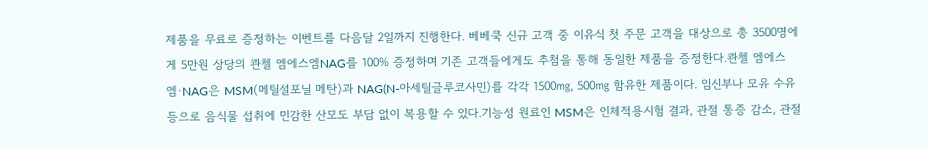제품을 무료로 증정하는 이벤트를 다음달 2일까지 진행한다. 베베쿡 신규 고객 중 이유식 첫 주문 고객을 대상으로 총 3500명에게 5만원 상당의 콴첼 엠에스엠NAG를 100% 증정하며 기존 고객들에게도 추첨을 통해 동일한 제품을 증정한다.콴첼 엠에스엠·NAG은 MSM(메틸설포닐 메탄)과 NAG(N-아세틸글루코사민)를 각각 1500㎎, 500㎎ 함유한 제품이다. 임신부나 모유 수유 등으로 음식물 섭취에 민감한 산모도 부담 없이 복용할 수 있다.기능성 원료인 MSM은 인체적용시험 결과, 관절 통증 감소, 관절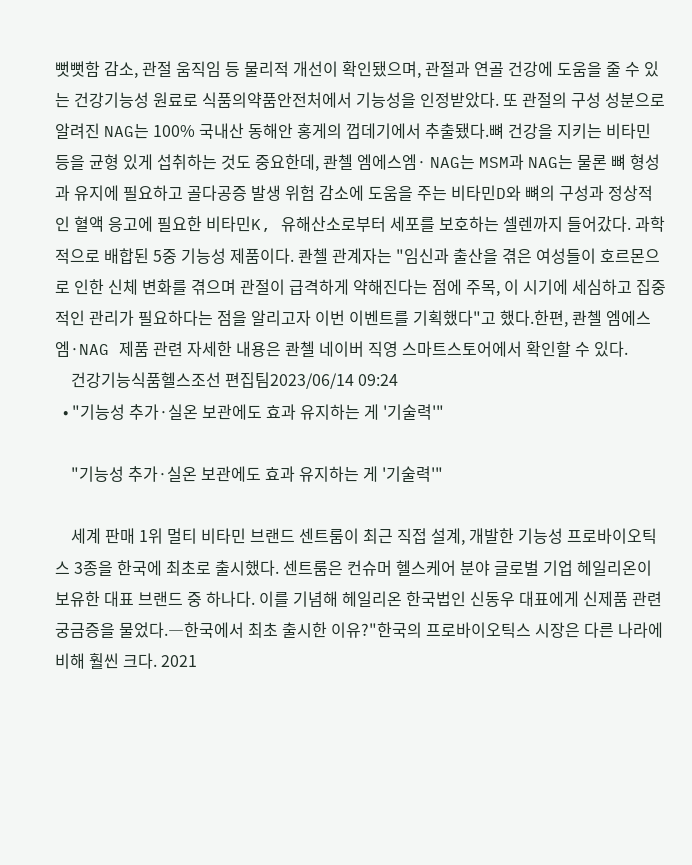뻣뻣함 감소, 관절 움직임 등 물리적 개선이 확인됐으며, 관절과 연골 건강에 도움을 줄 수 있는 건강기능성 원료로 식품의약품안전처에서 기능성을 인정받았다. 또 관절의 구성 성분으로 알려진 NAG는 100% 국내산 동해안 홍게의 껍데기에서 추출됐다.뼈 건강을 지키는 비타민 등을 균형 있게 섭취하는 것도 중요한데, 콴첼 엠에스엠· NAG는 MSM과 NAG는 물론 뼈 형성과 유지에 필요하고 골다공증 발생 위험 감소에 도움을 주는 비타민D와 뼈의 구성과 정상적인 혈액 응고에 필요한 비타민K, 유해산소로부터 세포를 보호하는 셀렌까지 들어갔다. 과학적으로 배합된 5중 기능성 제품이다. 콴첼 관계자는 "임신과 출산을 겪은 여성들이 호르몬으로 인한 신체 변화를 겪으며 관절이 급격하게 약해진다는 점에 주목, 이 시기에 세심하고 집중적인 관리가 필요하다는 점을 알리고자 이번 이벤트를 기획했다"고 했다.한편, 콴첼 엠에스엠·NAG 제품 관련 자세한 내용은 콴첼 네이버 직영 스마트스토어에서 확인할 수 있다.
    건강기능식품헬스조선 편집팀2023/06/14 09:24
  • "기능성 추가·실온 보관에도 효과 유지하는 게 '기술력'"

    "기능성 추가·실온 보관에도 효과 유지하는 게 '기술력'"

    세계 판매 1위 멀티 비타민 브랜드 센트룸이 최근 직접 설계, 개발한 기능성 프로바이오틱스 3종을 한국에 최초로 출시했다. 센트룸은 컨슈머 헬스케어 분야 글로벌 기업 헤일리온이 보유한 대표 브랜드 중 하나다. 이를 기념해 헤일리온 한국법인 신동우 대표에게 신제품 관련 궁금증을 물었다.―한국에서 최초 출시한 이유?"한국의 프로바이오틱스 시장은 다른 나라에 비해 훨씬 크다. 2021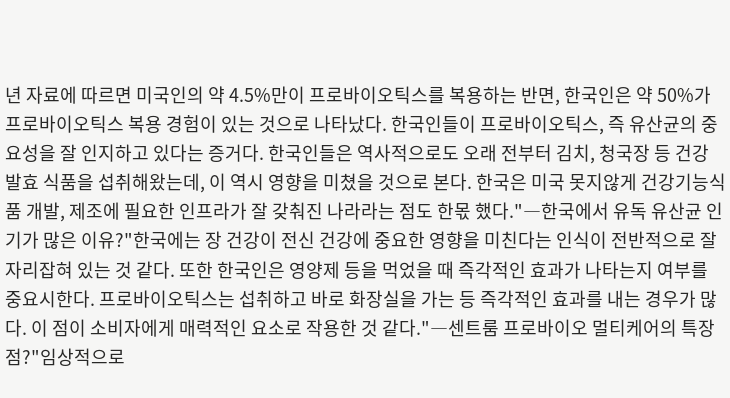년 자료에 따르면 미국인의 약 4.5%만이 프로바이오틱스를 복용하는 반면, 한국인은 약 50%가 프로바이오틱스 복용 경험이 있는 것으로 나타났다. 한국인들이 프로바이오틱스, 즉 유산균의 중요성을 잘 인지하고 있다는 증거다. 한국인들은 역사적으로도 오래 전부터 김치, 청국장 등 건강 발효 식품을 섭취해왔는데, 이 역시 영향을 미쳤을 것으로 본다. 한국은 미국 못지않게 건강기능식품 개발, 제조에 필요한 인프라가 잘 갖춰진 나라라는 점도 한몫 했다."―한국에서 유독 유산균 인기가 많은 이유?"한국에는 장 건강이 전신 건강에 중요한 영향을 미친다는 인식이 전반적으로 잘 자리잡혀 있는 것 같다. 또한 한국인은 영양제 등을 먹었을 때 즉각적인 효과가 나타는지 여부를 중요시한다. 프로바이오틱스는 섭취하고 바로 화장실을 가는 등 즉각적인 효과를 내는 경우가 많다. 이 점이 소비자에게 매력적인 요소로 작용한 것 같다."―센트룸 프로바이오 멀티케어의 특장점?"임상적으로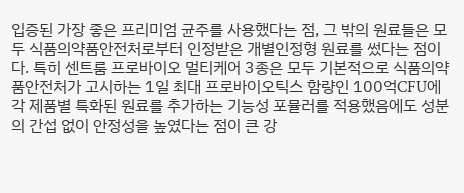입증된 가장 좋은 프리미엄 균주를 사용했다는 점, 그 밖의 원료들은 모두 식품의약품안전처로부터 인정받은 개별인정형 원료를 썼다는 점이다. 특히 센트룸 프로바이오 멀티케어 3종은 모두 기본적으로 식품의약품안전처가 고시하는 1일 최대 프로바이오틱스 함량인 100억CFU에 각 제품별 특화된 원료를 추가하는 기능성 포뮬러를 적용했음에도 성분의 간섭 없이 안정성을 높였다는 점이 큰 강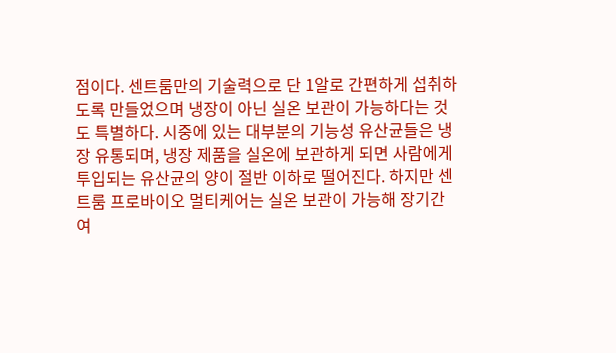점이다. 센트룸만의 기술력으로 단 1알로 간편하게 섭취하도록 만들었으며 냉장이 아닌 실온 보관이 가능하다는 것도 특별하다. 시중에 있는 대부분의 기능성 유산균들은 냉장 유통되며, 냉장 제품을 실온에 보관하게 되면 사람에게 투입되는 유산균의 양이 절반 이하로 떨어진다. 하지만 센트룸 프로바이오 멀티케어는 실온 보관이 가능해 장기간 여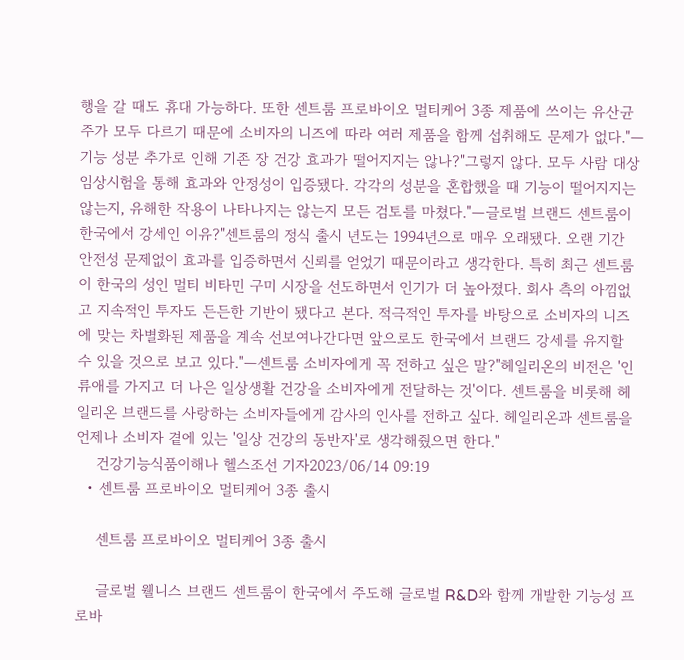행을 갈 때도 휴대 가능하다. 또한 센트룸 프로바이오 멀티케어 3종 제품에 쓰이는 유산균주가 모두 다르기 때문에 소비자의 니즈에 따라 여러 제품을 함께 섭취해도 문제가 없다."―기능 성분 추가로 인해 기존 장 건강 효과가 떨어지지는 않나?"그렇지 않다. 모두 사람 대상 임상시험을 통해 효과와 안정성이 입증됐다. 각각의 성분을 혼합했을 때 기능이 떨어지지는 않는지, 유해한 작용이 나타나지는 않는지 모든 검토를 마쳤다."―글로벌 브랜드 센트룸이 한국에서 강세인 이유?"센트룸의 정식 출시 년도는 1994년으로 매우 오래됐다. 오랜 기간 안전성 문제없이 효과를 입증하면서 신뢰를 얻었기 때문이라고 생각한다. 특히 최근 센트룸이 한국의 성인 멀티 비타민 구미 시장을 선도하면서 인기가 더 높아졌다. 회사 측의 아낌없고 지속적인 투자도 든든한 기반이 됐다고 본다. 적극적인 투자를 바탕으로 소비자의 니즈에 맞는 차별화된 제품을 계속 선보여나간다면 앞으로도 한국에서 브랜드 강세를 유지할 수 있을 것으로 보고 있다."―센트룸 소비자에게 꼭 전하고 싶은 말?"헤일리온의 비전은 '인류애를 가지고 더 나은 일상생활 건강을 소비자에게 전달하는 것'이다. 센트룸을 비롯해 헤일리온 브랜드를 사랑하는 소비자들에게 감사의 인사를 전하고 싶다. 헤일리온과 센트룸을 언제나 소비자 곁에 있는 '일상 건강의 동반자'로 생각해줬으면 한다."
    건강기능식품이해나 헬스조선 기자2023/06/14 09:19
  • 센트룸 프로바이오 멀티케어 3종 출시

    센트룸 프로바이오 멀티케어 3종 출시

    글로벌 웰니스 브랜드 센트룸이 한국에서 주도해 글로벌 R&D와 함께 개발한 기능성 프로바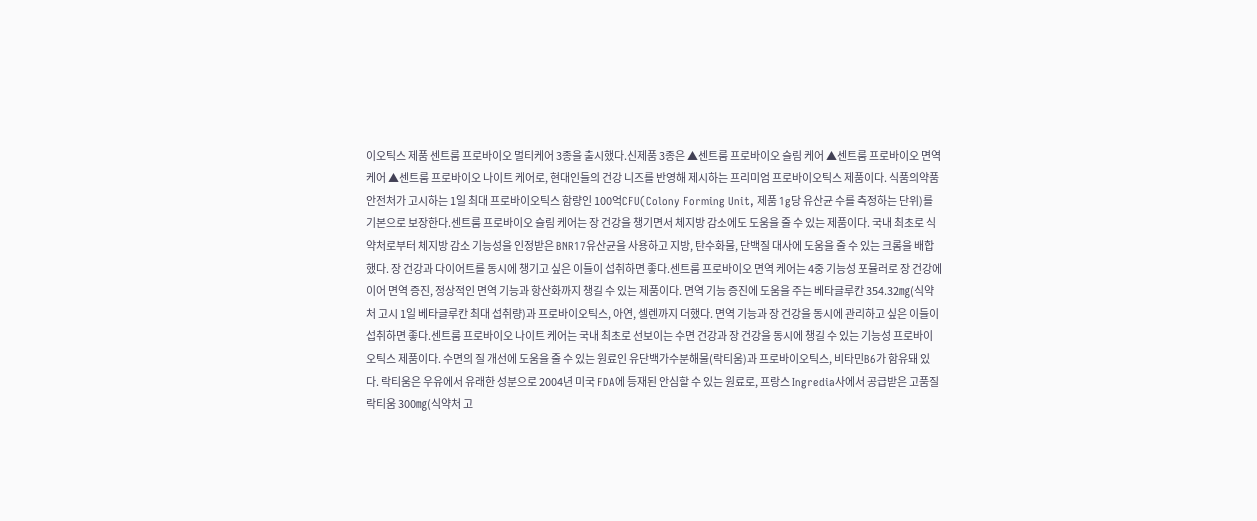이오틱스 제품 센트룸 프로바이오 멀티케어 3종을 출시했다.신제품 3종은 ▲센트룸 프로바이오 슬림 케어 ▲센트룸 프로바이오 면역 케어 ▲센트룸 프로바이오 나이트 케어로, 현대인들의 건강 니즈를 반영해 제시하는 프리미엄 프로바이오틱스 제품이다. 식품의약품안전처가 고시하는 1일 최대 프로바이오틱스 함량인 100억CFU(Colony Forming Unit, 제품 1g당 유산균 수를 측정하는 단위)를 기본으로 보장한다.센트룸 프로바이오 슬림 케어는 장 건강을 챙기면서 체지방 감소에도 도움을 줄 수 있는 제품이다. 국내 최초로 식약처로부터 체지방 감소 기능성을 인정받은 BNR17유산균을 사용하고 지방, 탄수화물, 단백질 대사에 도움을 줄 수 있는 크롬을 배합했다. 장 건강과 다이어트를 동시에 챙기고 싶은 이들이 섭취하면 좋다.센트룸 프로바이오 면역 케어는 4중 기능성 포뮬러로 장 건강에 이어 면역 증진, 정상적인 면역 기능과 항산화까지 챙길 수 있는 제품이다. 면역 기능 증진에 도움을 주는 베타글루칸 354.32㎎(식약처 고시 1일 베타글루칸 최대 섭취량)과 프로바이오틱스, 아연, 셀렌까지 더했다. 면역 기능과 장 건강을 동시에 관리하고 싶은 이들이 섭취하면 좋다.센트룸 프로바이오 나이트 케어는 국내 최초로 선보이는 수면 건강과 장 건강을 동시에 챙길 수 있는 기능성 프로바이오틱스 제품이다. 수면의 질 개선에 도움을 줄 수 있는 원료인 유단백가수분해물(락티움)과 프로바이오틱스, 비타민B6가 함유돼 있다. 락티움은 우유에서 유래한 성분으로 2004년 미국 FDA에 등재된 안심할 수 있는 원료로, 프랑스 Ingredia사에서 공급받은 고품질 락티움 300㎎(식약처 고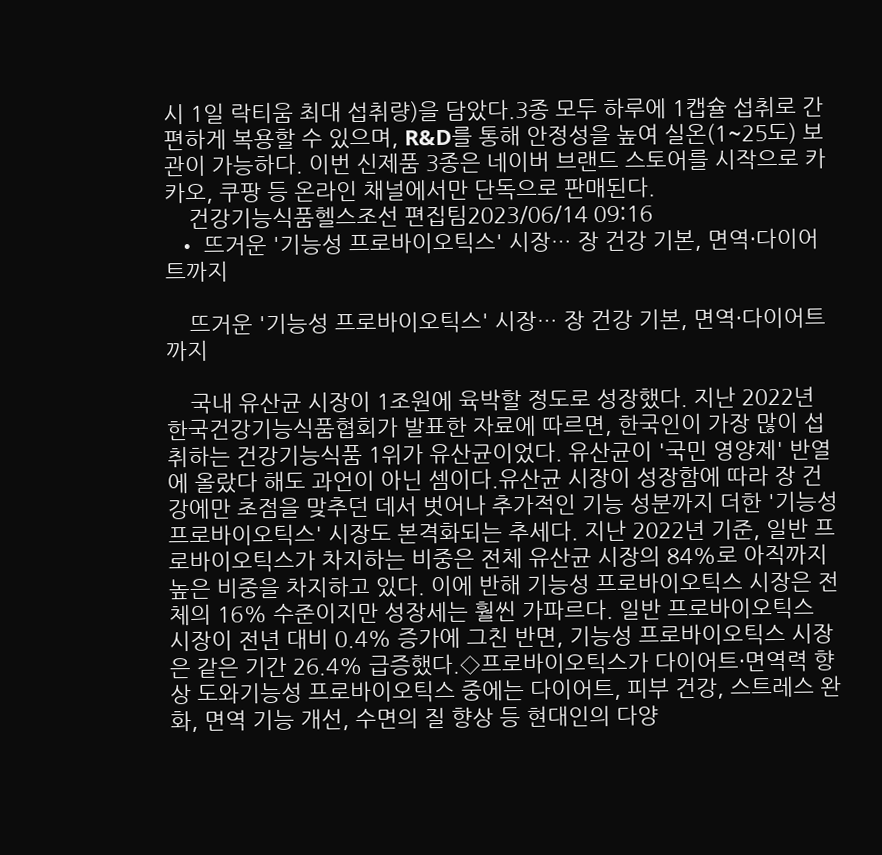시 1일 락티움 최대 섭취량)을 담았다.3종 모두 하루에 1캡슐 섭취로 간편하게 복용할 수 있으며, R&D를 통해 안정성을 높여 실온(1~25도) 보관이 가능하다. 이번 신제품 3종은 네이버 브랜드 스토어를 시작으로 카카오, 쿠팡 등 온라인 채널에서만 단독으로 판매된다.
    건강기능식품헬스조선 편집팀2023/06/14 09:16
  • 뜨거운 '기능성 프로바이오틱스' 시장… 장 건강 기본, 면역·다이어트까지

    뜨거운 '기능성 프로바이오틱스' 시장… 장 건강 기본, 면역·다이어트까지

    국내 유산균 시장이 1조원에 육박할 정도로 성장했다. 지난 2022년 한국건강기능식품협회가 발표한 자료에 따르면, 한국인이 가장 많이 섭취하는 건강기능식품 1위가 유산균이었다. 유산균이 '국민 영양제' 반열에 올랐다 해도 과언이 아닌 셈이다.유산균 시장이 성장함에 따라 장 건강에만 초점을 맞추던 데서 벗어나 추가적인 기능 성분까지 더한 '기능성 프로바이오틱스' 시장도 본격화되는 추세다. 지난 2022년 기준, 일반 프로바이오틱스가 차지하는 비중은 전체 유산균 시장의 84%로 아직까지 높은 비중을 차지하고 있다. 이에 반해 기능성 프로바이오틱스 시장은 전체의 16% 수준이지만 성장세는 훨씬 가파르다. 일반 프로바이오틱스 시장이 전년 대비 0.4% 증가에 그친 반면, 기능성 프로바이오틱스 시장은 같은 기간 26.4% 급증했다.◇프로바이오틱스가 다이어트·면역력 향상 도와기능성 프로바이오틱스 중에는 다이어트, 피부 건강, 스트레스 완화, 면역 기능 개선, 수면의 질 향상 등 현대인의 다양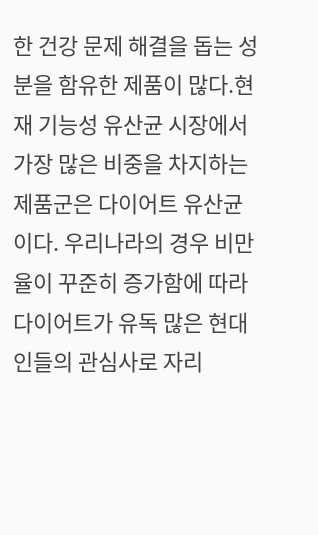한 건강 문제 해결을 돕는 성분을 함유한 제품이 많다.현재 기능성 유산균 시장에서 가장 많은 비중을 차지하는 제품군은 다이어트 유산균이다. 우리나라의 경우 비만율이 꾸준히 증가함에 따라 다이어트가 유독 많은 현대인들의 관심사로 자리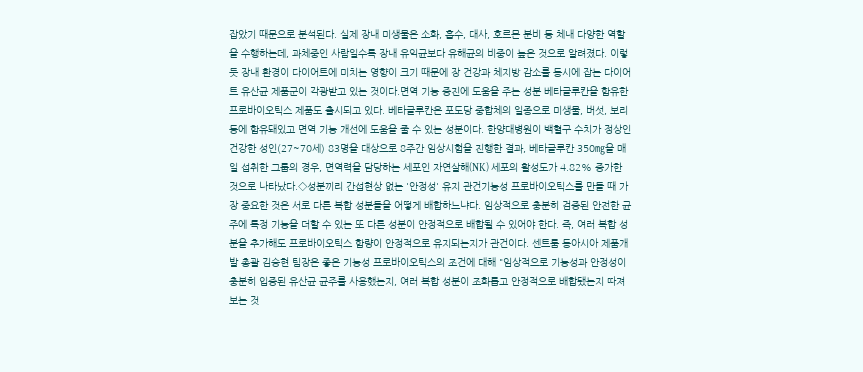잡았기 때문으로 분석된다. 실제 장내 미생물은 소화, 흡수, 대사, 호르몬 분비 등 체내 다양한 역할을 수행하는데, 과체중인 사람일수록 장내 유익균보다 유해균의 비중이 높은 것으로 알려졌다. 이렇듯 장내 환경이 다이어트에 미치는 영향이 크기 때문에 장 건강과 체지방 감소를 동시에 잡는 다이어트 유산균 제품군이 각광받고 있는 것이다.면역 기능 증진에 도움을 주는 성분 베타글루칸을 함유한 프로바이오틱스 제품도 출시되고 있다. 베타글루칸은 포도당 중합체의 일종으로 미생물, 버섯, 보리 등에 함유돼있고 면역 기능 개선에 도움을 줄 수 있는 성분이다. 한양대병원이 백혈구 수치가 정상인 건강한 성인(27~70세) 83명을 대상으로 8주간 임상시험을 진행한 결과, 베타글루칸 350㎎을 매일 섭취한 그룹의 경우, 면역력을 담당하는 세포인 자연살해(NK) 세포의 활성도가 4.82% 증가한 것으로 나타났다.◇성분끼리 간섭현상 없는 '안정성' 유지 관건기능성 프로바이오틱스를 만들 때 가장 중요한 것은 서로 다른 복합 성분들을 어떻게 배합하느냐다. 임상적으로 충분히 검증된 안전한 균주에 특정 기능을 더할 수 있는 또 다른 성분이 안정적으로 배합될 수 있어야 한다. 즉, 여러 복합 성분을 추가해도 프로바이오틱스 함량이 안정적으로 유지되는지가 관건이다. 센트룸 동아시아 제품개발 총괄 김승현 팀장은 좋은 기능성 프로바이오틱스의 조건에 대해 "임상적으로 기능성과 안정성이 충분히 입증된 유산균 균주를 사용했는지, 여러 복합 성분이 조화롭고 안정적으로 배합됐는지 따져보는 것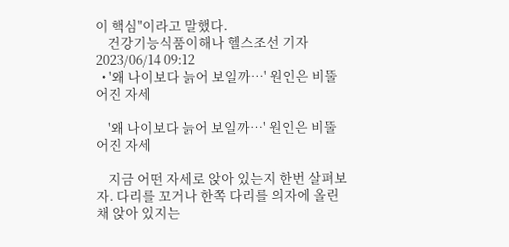이 핵심"이라고 말했다.
    건강기능식품이해나 헬스조선 기자2023/06/14 09:12
  • '왜 나이보다 늙어 보일까…' 원인은 비뚤어진 자세

    '왜 나이보다 늙어 보일까…' 원인은 비뚤어진 자세

    지금 어떤 자세로 앉아 있는지 한번 살펴보자. 다리를 꼬거나 한쪽 다리를 의자에 올린 채 앉아 있지는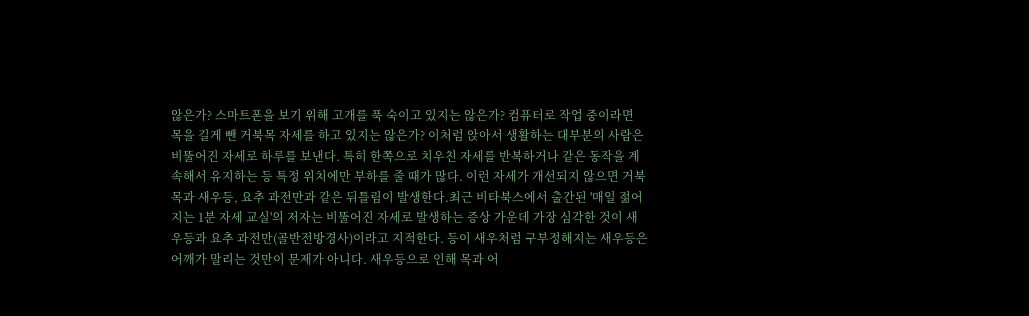않은가? 스마트폰을 보기 위해 고개를 푹 숙이고 있지는 않은가? 컴퓨터로 작업 중이라면 목을 길게 뺀 거북목 자세를 하고 있지는 않은가? 이처럼 앉아서 생활하는 대부분의 사람은 비뚤어진 자세로 하루를 보낸다. 특히 한쪽으로 치우친 자세를 반복하거나 같은 동작을 계속해서 유지하는 등 특정 위치에만 부하를 줄 때가 많다. 이런 자세가 개선되지 않으면 거북목과 새우등, 요추 과전만과 같은 뒤틀림이 발생한다.최근 비타북스에서 출간된 '매일 젊어지는 1분 자세 교실'의 저자는 비뚤어진 자세로 발생하는 증상 가운데 가장 심각한 것이 새우등과 요추 과전만(골반전방경사)이라고 지적한다. 등이 새우처럼 구부정해지는 새우등은 어깨가 말리는 것만이 문제가 아니다. 새우등으로 인해 목과 어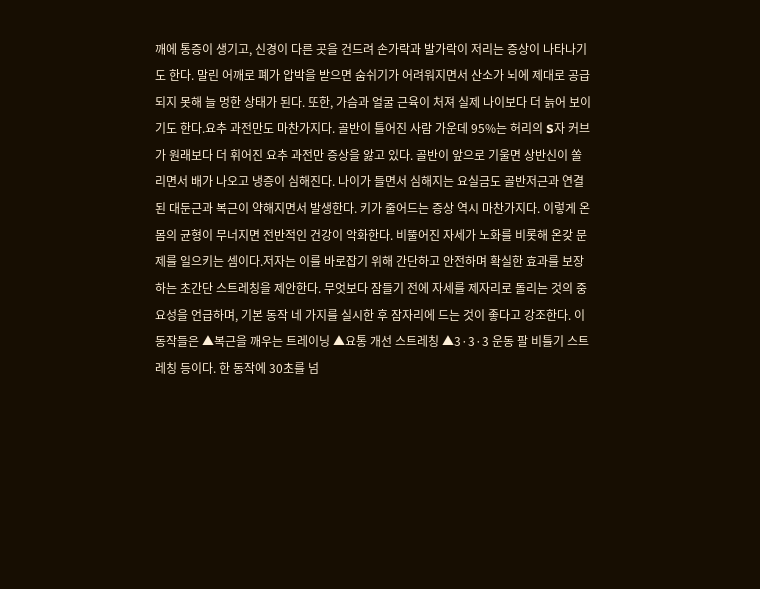깨에 통증이 생기고, 신경이 다른 곳을 건드려 손가락과 발가락이 저리는 증상이 나타나기도 한다. 말린 어깨로 폐가 압박을 받으면 숨쉬기가 어려워지면서 산소가 뇌에 제대로 공급되지 못해 늘 멍한 상태가 된다. 또한, 가슴과 얼굴 근육이 처져 실제 나이보다 더 늙어 보이기도 한다.요추 과전만도 마찬가지다. 골반이 틀어진 사람 가운데 95%는 허리의 S자 커브가 원래보다 더 휘어진 요추 과전만 증상을 앓고 있다. 골반이 앞으로 기울면 상반신이 쏠리면서 배가 나오고 냉증이 심해진다. 나이가 들면서 심해지는 요실금도 골반저근과 연결된 대둔근과 복근이 약해지면서 발생한다. 키가 줄어드는 증상 역시 마찬가지다. 이렇게 온몸의 균형이 무너지면 전반적인 건강이 악화한다. 비뚤어진 자세가 노화를 비롯해 온갖 문제를 일으키는 셈이다.저자는 이를 바로잡기 위해 간단하고 안전하며 확실한 효과를 보장하는 초간단 스트레칭을 제안한다. 무엇보다 잠들기 전에 자세를 제자리로 돌리는 것의 중요성을 언급하며, 기본 동작 네 가지를 실시한 후 잠자리에 드는 것이 좋다고 강조한다. 이 동작들은 ▲복근을 깨우는 트레이닝 ▲요통 개선 스트레칭 ▲3·3·3 운동 팔 비틀기 스트레칭 등이다. 한 동작에 30초를 넘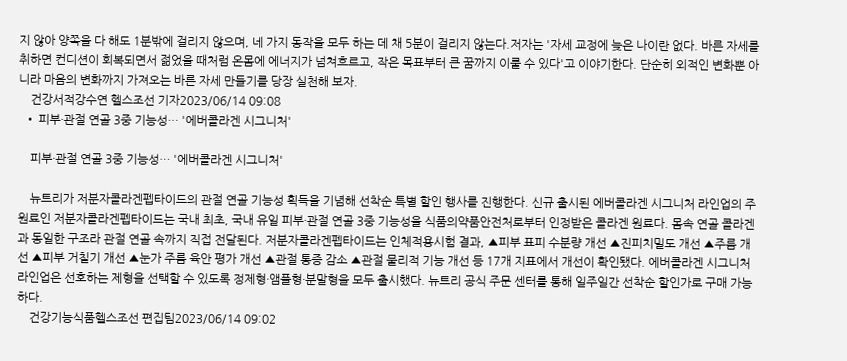지 않아 양쪽을 다 해도 1분밖에 걸리지 않으며, 네 가지 동작을 모두 하는 데 채 5분이 걸리지 않는다.저자는 '자세 교정에 늦은 나이란 없다. 바른 자세를 취하면 컨디션이 회복되면서 젊었을 때처럼 온몸에 에너지가 넘쳐흐르고, 작은 목표부터 큰 꿈까지 이룰 수 있다'고 이야기한다. 단순히 외적인 변화뿐 아니라 마음의 변화까지 가져오는 바른 자세 만들기를 당장 실천해 보자.
    건강서적강수연 헬스조선 기자2023/06/14 09:08
  • 피부·관절 연골 3중 기능성… '에버콜라겐 시그니처'

    피부·관절 연골 3중 기능성… '에버콜라겐 시그니처'

    뉴트리가 저분자콜라겐펩타이드의 관절 연골 기능성 획득을 기념해 선착순 특별 할인 행사를 진행한다. 신규 출시된 에버콜라겐 시그니처 라인업의 주원료인 저분자콜라겐펩타이드는 국내 최초, 국내 유일 피부·관절 연골 3중 기능성을 식품의약품안전처로부터 인정받은 콜라겐 원료다. 몸속 연골 콜라겐과 동일한 구조라 관절 연골 속까지 직접 전달된다. 저분자콜라겐펩타이드는 인체적용시험 결과, ▲피부 표피 수분량 개선 ▲진피치밀도 개선 ▲주름 개선 ▲피부 거칠기 개선 ▲눈가 주름 육안 평가 개선 ▲관절 통증 감소 ▲관절 물리적 기능 개선 등 17개 지표에서 개선이 확인됐다. 에버콜라겐 시그니처 라인업은 선호하는 제형을 선택할 수 있도록 정제형·앰플형·분말형을 모두 출시했다. 뉴트리 공식 주문 센터를 통해 일주일간 선착순 할인가로 구매 가능하다.
    건강기능식품헬스조선 편집팀2023/06/14 09:02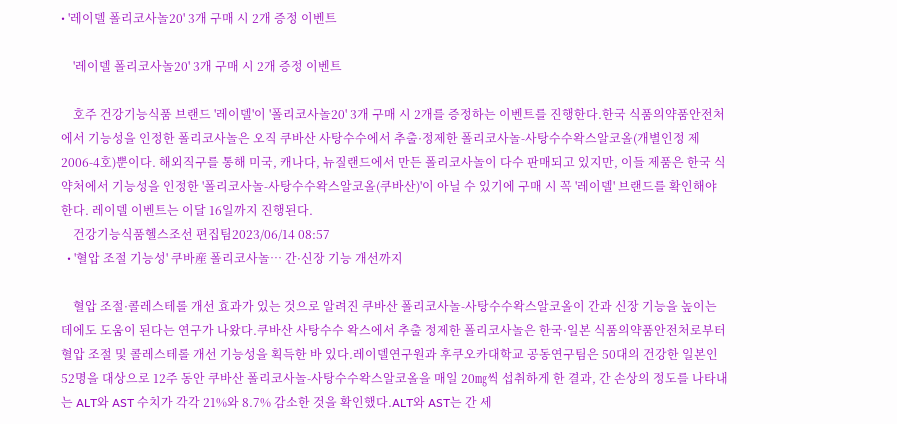• '레이델 폴리코사놀20' 3개 구매 시 2개 증정 이벤트

    '레이델 폴리코사놀20' 3개 구매 시 2개 증정 이벤트

    호주 건강기능식품 브랜드 '레이델'이 '폴리코사놀20' 3개 구매 시 2개를 증정하는 이벤트를 진행한다.한국 식품의약품안전처에서 기능성을 인정한 폴리코사놀은 오직 쿠바산 사탕수수에서 추출·정제한 폴리코사놀-사탕수수왁스알코올(개별인정 제2006-4호)뿐이다. 해외직구를 통해 미국, 캐나다, 뉴질랜드에서 만든 폴리코사놀이 다수 판매되고 있지만, 이들 제품은 한국 식약처에서 기능성을 인정한 '폴리코사놀-사탕수수왁스알코올(쿠바산)'이 아닐 수 있기에 구매 시 꼭 '레이델' 브랜드를 확인해야 한다. 레이델 이벤트는 이달 16일까지 진행된다.
    건강기능식품헬스조선 편집팀2023/06/14 08:57
  • '혈압 조절 기능성' 쿠바産 폴리코사놀… 간·신장 기능 개선까지

    혈압 조절·콜레스테롤 개선 효과가 있는 것으로 알려진 쿠바산 폴리코사놀-사탕수수왁스알코올이 간과 신장 기능을 높이는 데에도 도움이 된다는 연구가 나왔다.쿠바산 사탕수수 왁스에서 추출 정제한 폴리코사놀은 한국·일본 식품의약품안전처로부터 혈압 조절 및 콜레스테롤 개선 기능성을 획득한 바 있다.레이델연구원과 후쿠오카대학교 공동연구팀은 50대의 건강한 일본인 52명을 대상으로 12주 동안 쿠바산 폴리코사놀-사탕수수왁스알코올을 매일 20㎎씩 섭취하게 한 결과, 간 손상의 정도를 나타내는 ALT와 AST 수치가 각각 21%와 8.7% 감소한 것을 확인했다.ALT와 AST는 간 세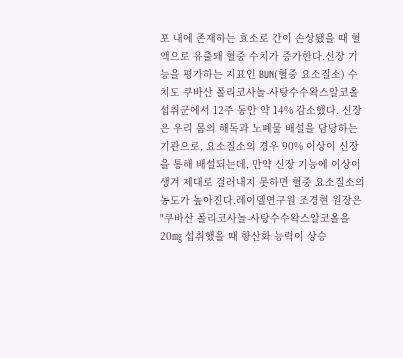포 내에 존재하는 효소로 간이 손상됐을 때 혈액으로 유출돼 혈중 수치가 증가한다.신장 기능을 평가하는 지표인 BUN(혈중 요소질소) 수치도 쿠바산 폴리코사놀-사탕수수왁스알코올 섭취군에서 12주 동안 약 14% 감소했다. 신장은 우리 몸의 해독과 노폐물 배설을 담당하는 기관으로, 요소질소의 경우 90% 이상이 신장을 통해 배설되는데, 만약 신장 기능에 이상이 생겨 제대로 걸러내지 못하면 혈중 요소질소의 농도가 높아진다.레이델연구원 조경현 원장은 "쿠바산 폴리코사놀-사탕수수왁스알코올을 20㎎ 섭취했을 때 항산화 능력이 상승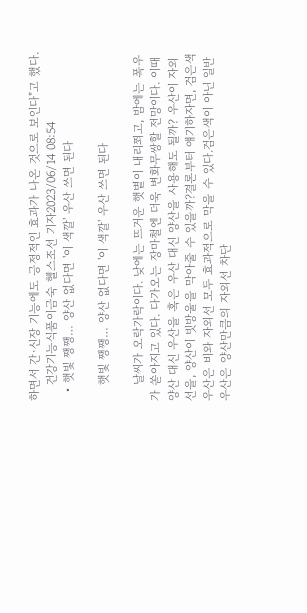하면서 간·신장 기능에도 긍정적인 효과가 나온 것으로 보인다"고 했다.
    건강기능식품이금숙 헬스조선 기자2023/06/14 08:54
  • 햇빛 쨍쨍… 양산 없다면 '이 색깔' 우산 쓰면 된다

    햇빛 쨍쨍… 양산 없다면 '이 색깔' 우산 쓰면 된다

    날씨가 오락가락이다. 낮에는 뜨거운 햇볕이 내리쬐고, 밤에는 폭우가 쏟아지고 있다. 다가오는 장마철엔 더욱 변화무쌍할 전망이다. 이때 양산 대신 우산을 혹은 우산 대신 양산을 사용해도 될까? 우산이 자외선을, 양산이 빗방울을 막아줄 수 있을까?결론부터 얘기하자면, 검은색 우산은 비와 자외선 모두 효과적으로 막을 수 있다.검은색이 아닌 일반 우산은 양산만큼의 자외선 차단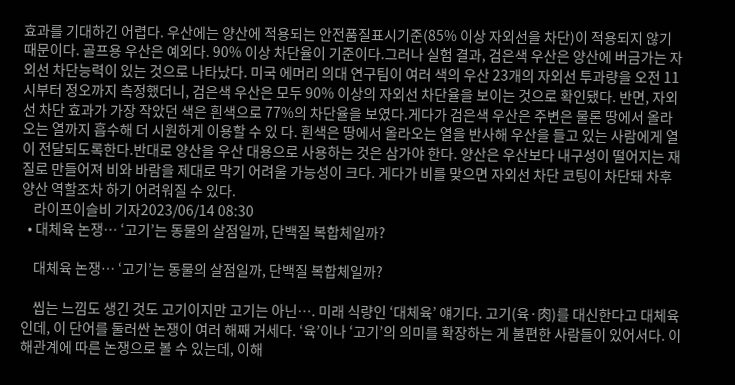효과를 기대하긴 어렵다. 우산에는 양산에 적용되는 안전품질표시기준(85% 이상 자외선을 차단)이 적용되지 않기 때문이다. 골프용 우산은 예외다. 90% 이상 차단율이 기준이다.그러나 실험 결과, 검은색 우산은 양산에 버금가는 자외선 차단능력이 있는 것으로 나타났다. 미국 에머리 의대 연구팀이 여러 색의 우산 23개의 자외선 투과량을 오전 11시부터 정오까지 측정했더니, 검은색 우산은 모두 90% 이상의 자외선 차단율을 보이는 것으로 확인됐다. 반면, 자외선 차단 효과가 가장 작았던 색은 흰색으로 77%의 차단율을 보였다.게다가 검은색 우산은 주변은 물론 땅에서 올라오는 열까지 흡수해 더 시원하게 이용할 수 있 다. 흰색은 땅에서 올라오는 열을 반사해 우산을 들고 있는 사람에게 열이 전달되도록한다.반대로 양산을 우산 대용으로 사용하는 것은 삼가야 한다. 양산은 우산보다 내구성이 떨어지는 재질로 만들어져 비와 바람을 제대로 막기 어려울 가능성이 크다. 게다가 비를 맞으면 자외선 차단 코팅이 차단돼 차후 양산 역할조차 하기 어려워질 수 있다.
    라이프이슬비 기자2023/06/14 08:30
  • 대체육 논쟁… ‘고기’는 동물의 살점일까, 단백질 복합체일까?

    대체육 논쟁… ‘고기’는 동물의 살점일까, 단백질 복합체일까?

    씹는 느낌도 생긴 것도 고기이지만 고기는 아닌…. 미래 식량인 ‘대체육’ 얘기다. 고기(육·肉)를 대신한다고 대체육인데, 이 단어를 둘러싼 논쟁이 여러 해째 거세다. ‘육’이나 ‘고기’의 의미를 확장하는 게 불편한 사람들이 있어서다. 이해관계에 따른 논쟁으로 볼 수 있는데, 이해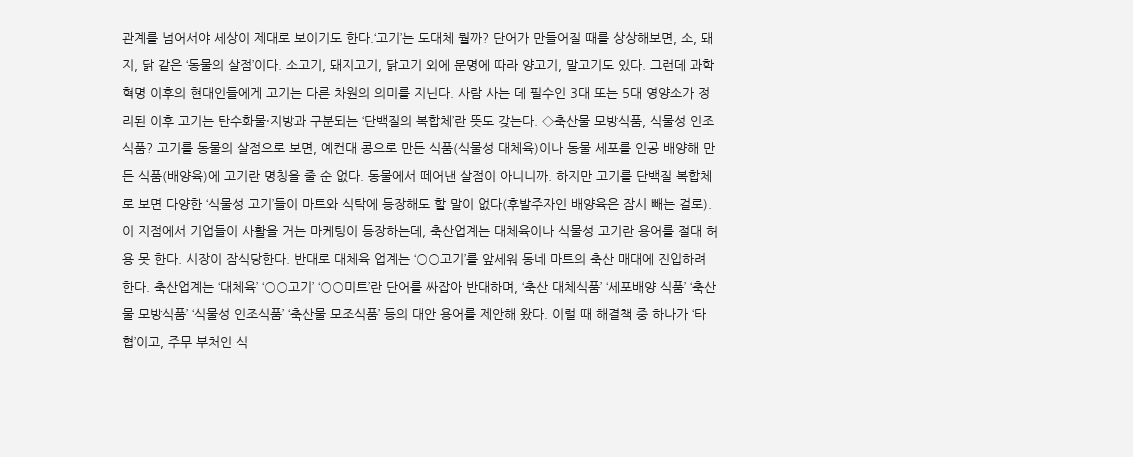관계를 넘어서야 세상이 제대로 보이기도 한다.‘고기’는 도대체 뭘까? 단어가 만들어질 때를 상상해보면, 소, 돼지, 닭 같은 ‘동물의 살점’이다. 소고기, 돼지고기, 닭고기 외에 문명에 따라 양고기, 말고기도 있다. 그런데 과학 혁명 이후의 현대인들에게 고기는 다른 차원의 의미를 지닌다. 사람 사는 데 필수인 3대 또는 5대 영양소가 정리된 이후 고기는 탄수화물·지방과 구분되는 ‘단백질의 복합체’란 뜻도 갖는다. ◇축산물 모방식품, 식물성 인조식품? 고기를 동물의 살점으로 보면, 예컨대 콩으로 만든 식품(식물성 대체육)이나 동물 세포를 인공 배양해 만든 식품(배양육)에 고기란 명칭을 줄 순 없다. 동물에서 떼어낸 살점이 아니니까. 하지만 고기를 단백질 복합체로 보면 다양한 ‘식물성 고기’들이 마트와 식탁에 등장해도 할 말이 없다(후발주자인 배양육은 잠시 빼는 걸로). 이 지점에서 기업들이 사활을 거는 마케팅이 등장하는데, 축산업계는 대체육이나 식물성 고기란 용어를 절대 허용 못 한다. 시장이 잠식당한다. 반대로 대체육 업계는 ‘○○고기’를 앞세워 동네 마트의 축산 매대에 진입하려 한다. 축산업계는 ‘대체육’ ‘○○고기’ ‘○○미트’란 단어를 싸잡아 반대하며, ‘축산 대체식품’ ‘세포배양 식품’ ‘축산물 모방식품’ ‘식물성 인조식품’ ‘축산물 모조식품’ 등의 대안 용어를 제안해 왔다. 이럴 때 해결책 중 하나가 ‘타협’이고, 주무 부처인 식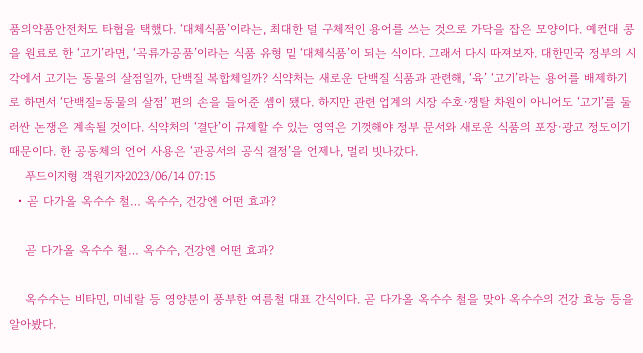품의약품안전처도 타협을 택했다. ‘대체식품’이라는, 최대한 덜 구체적인 용어를 쓰는 것으로 가닥을 잡은 모양이다. 예컨대 콩을 원료로 한 ‘고기’라면, ‘곡류가공품’이라는 식품 유형 밑 ‘대체식품’이 되는 식이다. 그래서 다시 따져보자. 대한민국 정부의 시각에서 고기는 동물의 살점일까, 단백질 복합체일까? 식약처는 새로운 단백질 식품과 관련해, ‘육’ ‘고기’라는 용어를 배제하기로 하면서 ‘단백질=동물의 살점’ 편의 손을 들어준 셈이 됐다. 하지만 관련 업계의 시장 수호·쟁탈 차원이 아니어도 ‘고기’를 둘러싼 논쟁은 계속될 것이다. 식약처의 ‘결단’이 규제할 수 있는 영역은 기껏해야 정부 문서와 새로운 식품의 포장·광고 정도이기 때문이다. 한 공동체의 언어 사용은 ‘관공서의 공식 결정’을 언제나, 멀리 빗나갔다.
    푸드이지형 객원기자2023/06/14 07:15
  • 곧 다가올 옥수수 철… 옥수수, 건강엔 어떤 효과?

    곧 다가올 옥수수 철… 옥수수, 건강엔 어떤 효과?

    옥수수는 비타민, 미네랄 등 영양분이 풍부한 여름철 대표 간식이다. 곧 다가올 옥수수 철을 맞아 옥수수의 건강 효능 등을 알아봤다.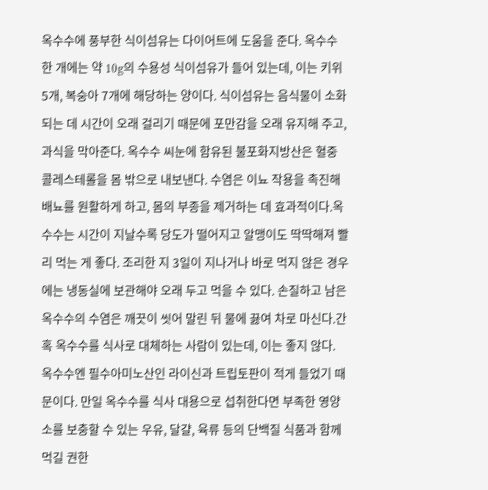옥수수에 풍부한 식이섬유는 다이어트에 도움을 준다. 옥수수 한 개에는 약 10g의 수용성 식이섬유가 들어 있는데, 이는 키위 5개, 복숭아 7개에 해당하는 양이다. 식이섬유는 음식물이 소화되는 데 시간이 오래 걸리기 때문에 포만감을 오래 유지해 주고, 과식을 막아준다. 옥수수 씨눈에 함유된 불포화지방산은 혈중 콜레스테롤을 몸 밖으로 내보낸다. 수염은 이뇨 작용을 촉진해 배뇨를 원활하게 하고, 몸의 부종을 제거하는 데 효과적이다.옥수수는 시간이 지날수록 당도가 떨어지고 알맹이도 딱딱해져 빨리 먹는 게 좋다. 조리한 지 3일이 지나거나 바로 먹지 않은 경우에는 냉동실에 보관해야 오래 두고 먹을 수 있다. 손질하고 남은 옥수수의 수염은 깨끗이 씻어 말린 뒤 물에 끓여 차로 마신다.간혹 옥수수를 식사로 대체하는 사람이 있는데, 이는 좋지 않다. 옥수수엔 필수아미노산인 라이신과 트립토판이 적게 들었기 때문이다. 만일 옥수수를 식사 대용으로 섭취한다면 부족한 영양소를 보충할 수 있는 우유, 달걀, 육류 등의 단백질 식품과 함께 먹길 권한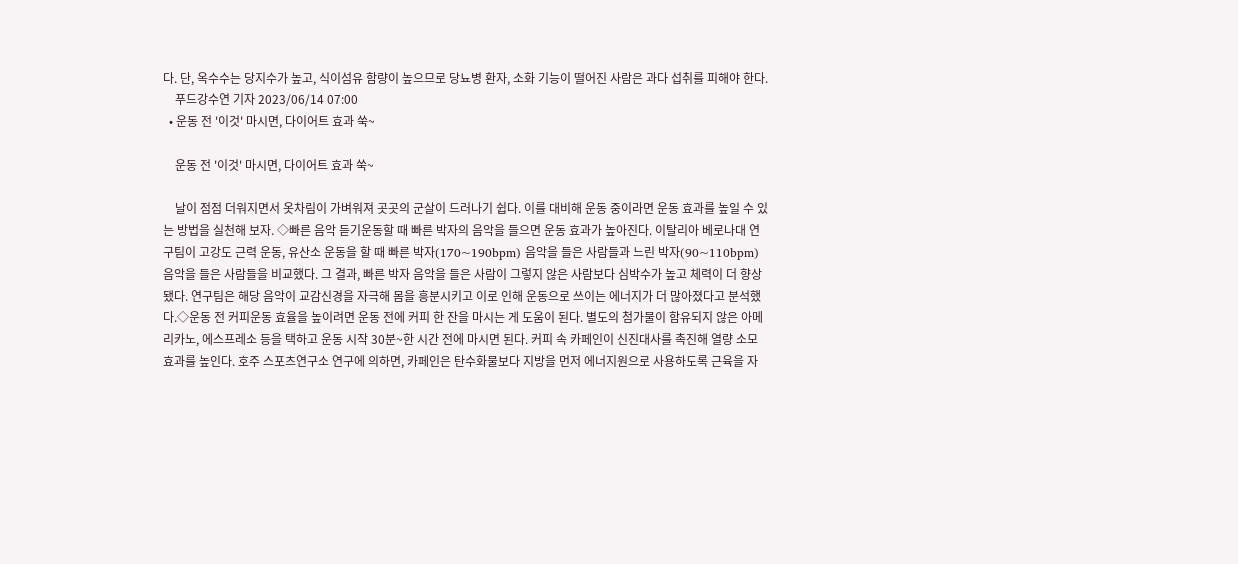다. 단, 옥수수는 당지수가 높고, 식이섬유 함량이 높으므로 당뇨병 환자, 소화 기능이 떨어진 사람은 과다 섭취를 피해야 한다.
    푸드강수연 기자 2023/06/14 07:00
  • 운동 전 '이것' 마시면, 다이어트 효과 쑥~

    운동 전 '이것' 마시면, 다이어트 효과 쑥~

    날이 점점 더워지면서 옷차림이 가벼워져 곳곳의 군살이 드러나기 쉽다. 이를 대비해 운동 중이라면 운동 효과를 높일 수 있는 방법을 실천해 보자. ◇빠른 음악 듣기운동할 때 빠른 박자의 음악을 들으면 운동 효과가 높아진다. 이탈리아 베로나대 연구팀이 고강도 근력 운동, 유산소 운동을 할 때 빠른 박자(170~190bpm) 음악을 들은 사람들과 느린 박자(90~110bpm) 음악을 들은 사람들을 비교했다. 그 결과, 빠른 박자 음악을 들은 사람이 그렇지 않은 사람보다 심박수가 높고 체력이 더 향상됐다. 연구팀은 해당 음악이 교감신경을 자극해 몸을 흥분시키고 이로 인해 운동으로 쓰이는 에너지가 더 많아졌다고 분석했다.◇운동 전 커피운동 효율을 높이려면 운동 전에 커피 한 잔을 마시는 게 도움이 된다. 별도의 첨가물이 함유되지 않은 아메리카노, 에스프레소 등을 택하고 운동 시작 30분~한 시간 전에 마시면 된다. 커피 속 카페인이 신진대사를 촉진해 열량 소모 효과를 높인다. 호주 스포츠연구소 연구에 의하면, 카페인은 탄수화물보다 지방을 먼저 에너지원으로 사용하도록 근육을 자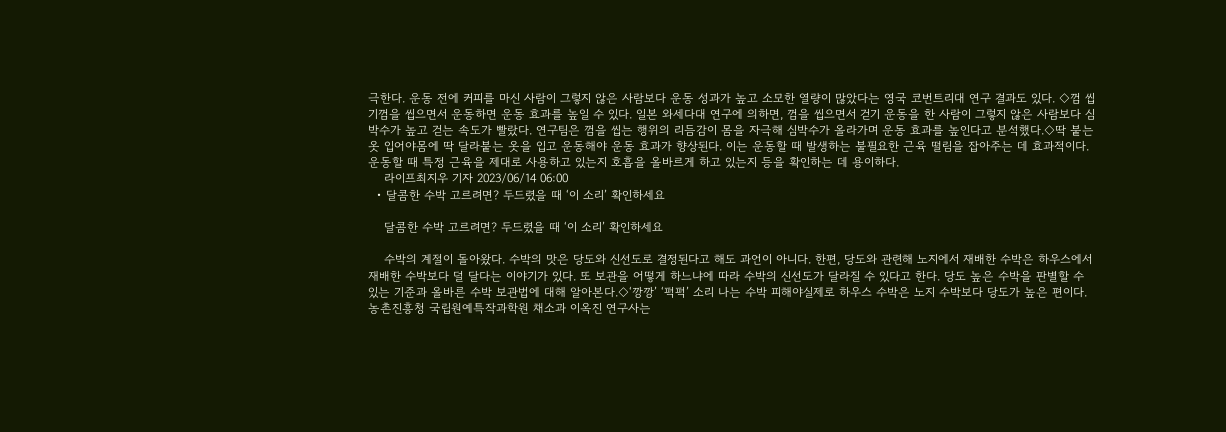극한다. 운동 전에 커피를 마신 사람이 그렇지 않은 사람보다 운동 성과가 높고 소모한 열량이 많았다는 영국 코번트리대 연구 결과도 있다. ◇껌 씹기껌을 씹으면서 운동하면 운동 효과를 높일 수 있다. 일본 와세다대 연구에 의하면, 껌을 씹으면서 걷기 운동을 한 사람이 그렇지 않은 사람보다 심박수가 높고 걷는 속도가 빨랐다. 연구팀은 껌을 씹는 행위의 리듬감이 몸을 자극해 심박수가 올라가며 운동 효과를 높인다고 분석했다.◇딱 붙는 옷 입어야몸에 딱 달라붙는 옷을 입고 운동해야 운동 효과가 향상된다. 이는 운동할 때 발생하는 불필요한 근육 떨림을 잡아주는 데 효과적이다. 운동할 때 특정 근육을 제대로 사용하고 있는지 호흡을 올바르게 하고 있는지 등을 확인하는 데 용이하다.
    라이프최지우 기자 2023/06/14 06:00
  • 달콤한 수박 고르려면? 두드렸을 때 ‘이 소리’ 확인하세요

    달콤한 수박 고르려면? 두드렸을 때 ‘이 소리’ 확인하세요

    수박의 계절이 돌아왔다. 수박의 맛은 당도와 신선도로 결정된다고 해도 과언이 아니다. 한편, 당도와 관련해 노지에서 재배한 수박은 하우스에서 재배한 수박보다 덜 달다는 이야기가 있다. 또 보관을 어떻게 하느냐에 따라 수박의 신선도가 달라질 수 있다고 한다. 당도 높은 수박을 판별할 수 있는 기준과 올바른 수박 보관법에 대해 알아본다.◇‘깡깡’ ‘퍽퍽’ 소리 나는 수박 피해야실제로 하우스 수박은 노지 수박보다 당도가 높은 편이다. 농촌진흥청 국립원예특작과학원 채소과 이옥진 연구사는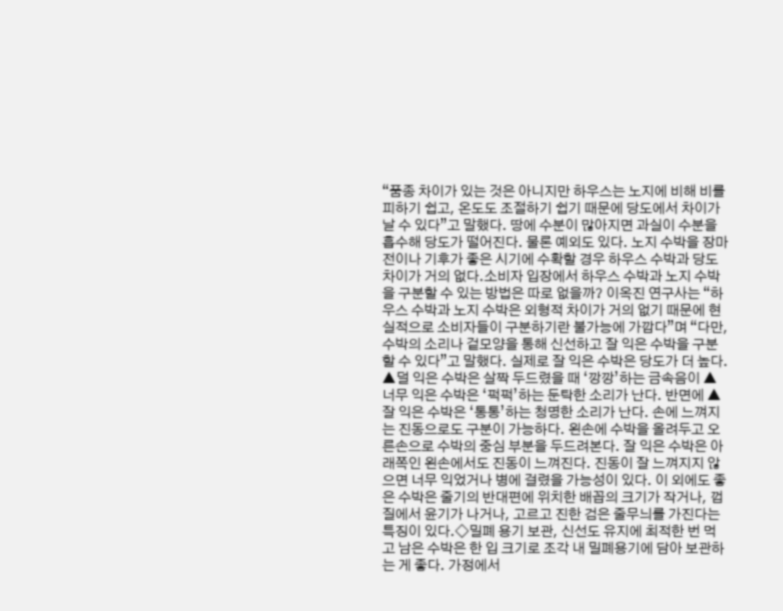“품종 차이가 있는 것은 아니지만 하우스는 노지에 비해 비를 피하기 쉽고, 온도도 조절하기 쉽기 때문에 당도에서 차이가 날 수 있다”고 말했다. 땅에 수분이 많아지면 과실이 수분을 흡수해 당도가 떨어진다. 물론 예외도 있다. 노지 수박을 장마 전이나 기후가 좋은 시기에 수확할 경우 하우스 수박과 당도 차이가 거의 없다.소비자 입장에서 하우스 수박과 노지 수박을 구분할 수 있는 방법은 따로 없을까? 이옥진 연구사는 “하우스 수박과 노지 수박은 외형적 차이가 거의 없기 때문에 현실적으로 소비자들이 구분하기란 불가능에 가깝다”며 “다만, 수박의 소리나 겉모양을 통해 신선하고 잘 익은 수박을 구분할 수 있다”고 말했다. 실제로 잘 익은 수박은 당도가 더 높다. ▲덜 익은 수박은 살짝 두드렸을 때 ‘깡깡’하는 금속음이 ▲너무 익은 수박은 ‘퍽퍽’하는 둔탁한 소리가 난다. 반면에 ▲잘 익은 수박은 ‘통통’하는 청명한 소리가 난다. 손에 느껴지는 진동으로도 구분이 가능하다. 왼손에 수박을 올려두고 오른손으로 수박의 중심 부분을 두드려본다. 잘 익은 수박은 아래쪽인 왼손에서도 진동이 느껴진다. 진동이 잘 느껴지지 않으면 너무 익었거나 병에 걸렸을 가능성이 있다. 이 외에도 좋은 수박은 줄기의 반대편에 위치한 배꼽의 크기가 작거나, 껍질에서 윤기가 나거나, 고르고 진한 검은 줄무늬를 가진다는 특징이 있다.◇밀폐 용기 보관, 신선도 유지에 최적한 번 먹고 남은 수박은 한 입 크기로 조각 내 밀폐용기에 담아 보관하는 게 좋다. 가정에서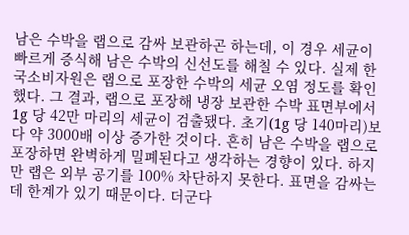남은 수박을 랩으로 감싸 보관하곤 하는데, 이 경우 세균이 빠르게 증식해 남은 수박의 신선도를 해칠 수 있다. 실제 한국소비자원은 랩으로 포장한 수박의 세균 오염 정도를 확인했다. 그 결과, 랩으로 포장해 냉장 보관한 수박 표면부에서 1g 당 42만 마리의 세균이 검출됐다. 초기(1g 당 140마리)보다 약 3000배 이상 증가한 것이다. 흔히 남은 수박을 랩으로 포장하면 완벽하게 밀폐된다고 생각하는 경향이 있다. 하지만 랩은 외부 공기를 100% 차단하지 못한다. 표면을 감싸는데 한계가 있기 때문이다. 더군다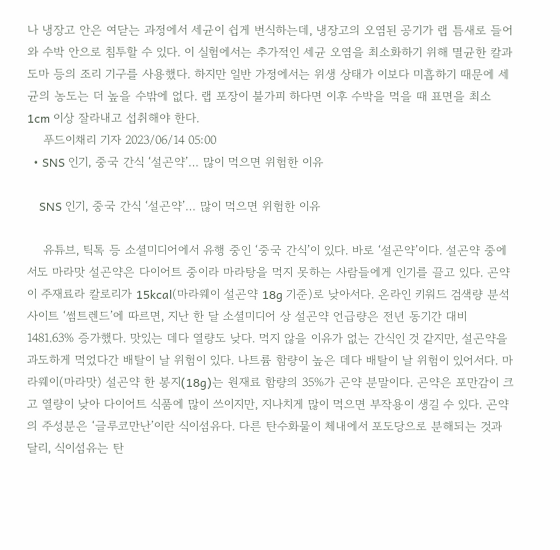나 냉장고 안은 여닫는 과정에서 세균이 쉽게 번식하는데, 냉장고의 오염된 공기가 랩 틈새로 들어와 수박 안으로 침투할 수 있다. 이 실험에서는 추가적인 세균 오염을 최소화하기 위해 멸균한 칼과 도마 등의 조리 기구를 사용했다. 하지만 일반 가정에서는 위생 상태가 이보다 미흡하기 때문에 세균의 농도는 더 높을 수밖에 없다. 랩 포장이 불가피 하다면 이후 수박을 먹을 때 표면을 최소 1cm 이상 잘라내고 섭취해야 한다.
    푸드이채리 기자 2023/06/14 05:00
  • SNS 인기, 중국 간식 ‘설곤약’… 많이 먹으면 위험한 이유

    SNS 인기, 중국 간식 ‘설곤약’… 많이 먹으면 위험한 이유

    유튜브, 틱톡 등 소셜미디어에서 유행 중인 ‘중국 간식’이 있다. 바로 ‘설곤약’이다. 설곤약 중에서도 마라맛 설곤약은 다이어트 중이라 마라탕을 먹지 못하는 사람들에게 인기를 끌고 있다. 곤약이 주재료라 칼로리가 15kcal(마라웨이 설곤약 18g 기준)로 낮아서다. 온라인 키워드 검색량 분석 사이트 ‘썸트렌드’에 따르면, 지난 한 달 소셜미디어 상 설곤약 언급량은 전년 동기간 대비 1481.63% 증가했다. 맛있는 데다 열량도 낮다. 먹지 않을 이유가 없는 간식인 것 같지만, 설곤약을 과도하게 먹었다간 배탈이 날 위험이 있다. 나트륨 함량이 높은 데다 배탈이 날 위험이 있어서다. 마라웨이(마라맛) 설곤약 한 봉지(18g)는 원재료 함량의 35%가 곤약 분말이다. 곤약은 포만감이 크고 열량이 낮아 다이어트 식품에 많이 쓰이지만, 지나치게 많이 먹으면 부작용이 생길 수 있다. 곤약의 주성분은 ‘글루코만난’이란 식이섬유다. 다른 탄수화물이 체내에서 포도당으로 분해되는 것과 달리, 식이섬유는 탄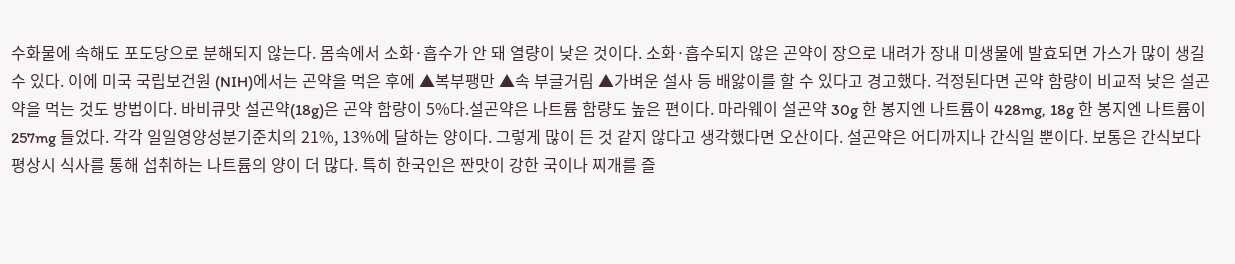수화물에 속해도 포도당으로 분해되지 않는다. 몸속에서 소화·흡수가 안 돼 열량이 낮은 것이다. 소화·흡수되지 않은 곤약이 장으로 내려가 장내 미생물에 발효되면 가스가 많이 생길 수 있다. 이에 미국 국립보건원 (NIH)에서는 곤약을 먹은 후에 ▲복부팽만 ▲속 부글거림 ▲가벼운 설사 등 배앓이를 할 수 있다고 경고했다. 걱정된다면 곤약 함량이 비교적 낮은 설곤약을 먹는 것도 방법이다. 바비큐맛 설곤약(18g)은 곤약 함량이 5%다.설곤약은 나트륨 함량도 높은 편이다. 마라웨이 설곤약 30g 한 봉지엔 나트륨이 428mg, 18g 한 봉지엔 나트륨이 257mg 들었다. 각각 일일영양성분기준치의 21%, 13%에 달하는 양이다. 그렇게 많이 든 것 같지 않다고 생각했다면 오산이다. 설곤약은 어디까지나 간식일 뿐이다. 보통은 간식보다 평상시 식사를 통해 섭취하는 나트륨의 양이 더 많다. 특히 한국인은 짠맛이 강한 국이나 찌개를 즐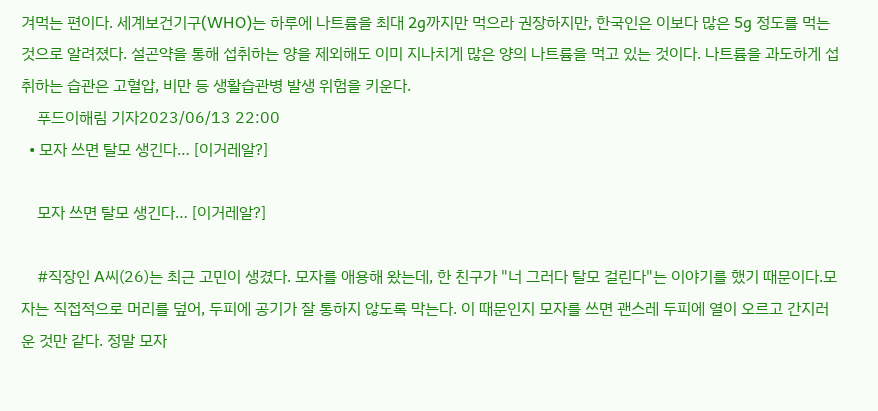겨먹는 편이다. 세계보건기구(WHO)는 하루에 나트륨을 최대 2g까지만 먹으라 권장하지만, 한국인은 이보다 많은 5g 정도를 먹는 것으로 알려졌다. 설곤약을 통해 섭취하는 양을 제외해도 이미 지나치게 많은 양의 나트륨을 먹고 있는 것이다. 나트륨을 과도하게 섭취하는 습관은 고혈압, 비만 등 생활습관병 발생 위험을 키운다.
    푸드이해림 기자2023/06/13 22:00
  • 모자 쓰면 탈모 생긴다… [이거레알?]

    모자 쓰면 탈모 생긴다… [이거레알?]

    #직장인 A씨(26)는 최근 고민이 생겼다. 모자를 애용해 왔는데, 한 친구가 "너 그러다 탈모 걸린다"는 이야기를 했기 때문이다.모자는 직접적으로 머리를 덮어, 두피에 공기가 잘 통하지 않도록 막는다. 이 때문인지 모자를 쓰면 괜스레 두피에 열이 오르고 간지러운 것만 같다. 정말 모자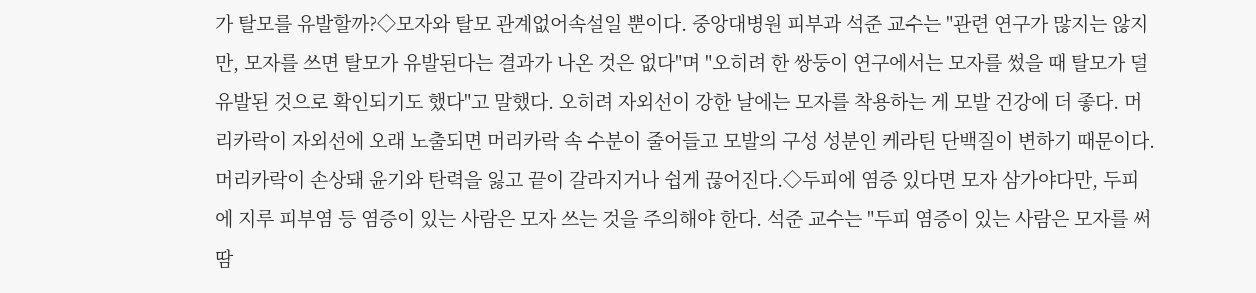가 탈모를 유발할까?◇모자와 탈모 관계없어속설일 뿐이다. 중앙대병원 피부과 석준 교수는 "관련 연구가 많지는 않지만, 모자를 쓰면 탈모가 유발된다는 결과가 나온 것은 없다"며 "오히려 한 쌍둥이 연구에서는 모자를 썼을 때 탈모가 덜 유발된 것으로 확인되기도 했다"고 말했다. 오히려 자외선이 강한 날에는 모자를 착용하는 게 모발 건강에 더 좋다. 머리카락이 자외선에 오래 노출되면 머리카락 속 수분이 줄어들고 모발의 구성 성분인 케라틴 단백질이 변하기 때문이다. 머리카락이 손상돼 윤기와 탄력을 잃고 끝이 갈라지거나 쉽게 끊어진다.◇두피에 염증 있다면 모자 삼가야다만, 두피에 지루 피부염 등 염증이 있는 사람은 모자 쓰는 것을 주의해야 한다. 석준 교수는 "두피 염증이 있는 사람은 모자를 써 땀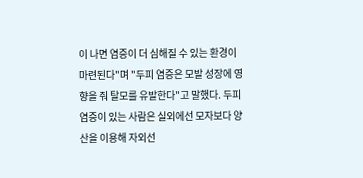이 나면 염증이 더 심해질 수 있는 환경이 마련된다"며 "두피 염증은 모발 성장에 영향을 줘 탈모를 유발한다"고 말했다. 두피 염증이 있는 사람은 실외에선 모자보다 양산을 이용해 자외선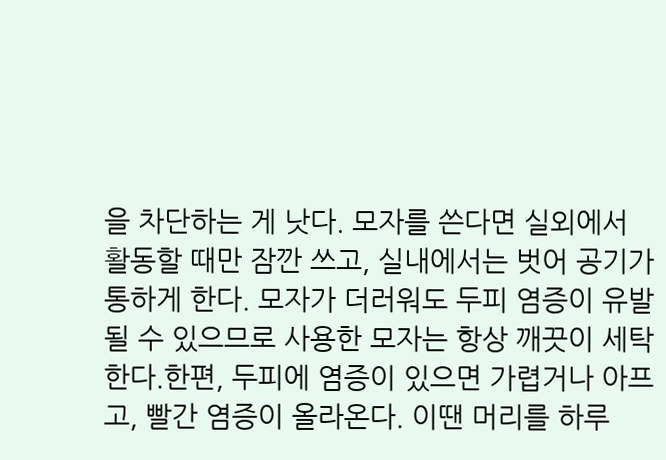을 차단하는 게 낫다. 모자를 쓴다면 실외에서 활동할 때만 잠깐 쓰고, 실내에서는 벗어 공기가 통하게 한다. 모자가 더러워도 두피 염증이 유발될 수 있으므로 사용한 모자는 항상 깨끗이 세탁한다.한편, 두피에 염증이 있으면 가렵거나 아프고, 빨간 염증이 올라온다. 이땐 머리를 하루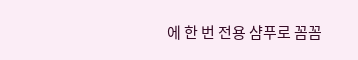에 한 번 전용 샴푸로 꼼꼼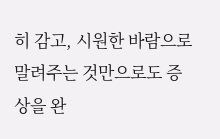히 감고, 시원한 바람으로 말려주는 것만으로도 증상을 완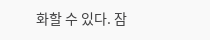화할 수 있다. 잠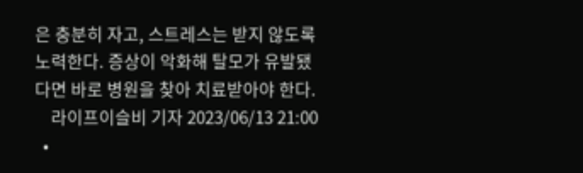은 충분히 자고, 스트레스는 받지 않도록 노력한다. 증상이 악화해 탈모가 유발됐다면 바로 병원을 찾아 치료받아야 한다.
    라이프이슬비 기자 2023/06/13 21:00
  •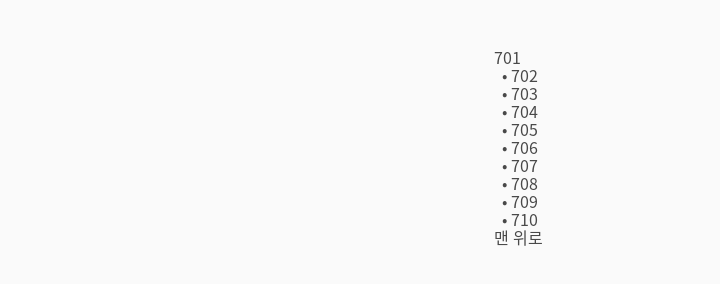701
  • 702
  • 703
  • 704
  • 705
  • 706
  • 707
  • 708
  • 709
  • 710
맨 위로